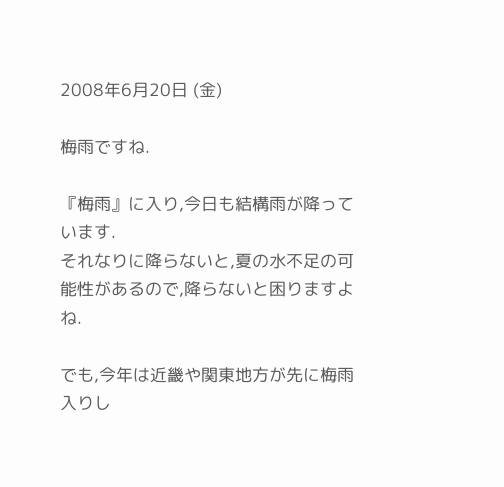2008年6月20日 (金)

梅雨ですね.

『梅雨』に入り,今日も結構雨が降っています.
それなりに降らないと,夏の水不足の可能性があるので,降らないと困りますよね.

でも,今年は近畿や関東地方が先に梅雨入りし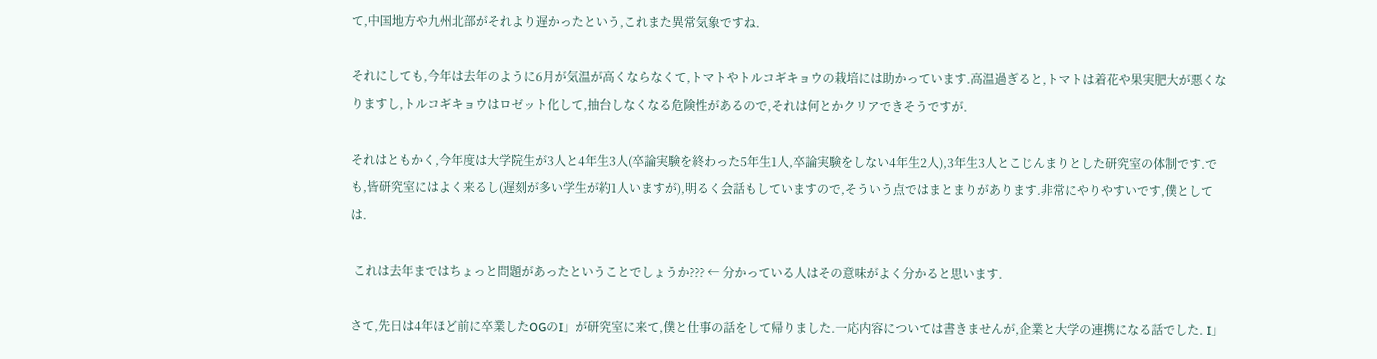て,中国地方や九州北部がそれより遅かったという,これまた異常気象ですね.

それにしても,今年は去年のように6月が気温が高くならなくて,トマトやトルコギキョウの栽培には助かっています.高温過ぎると,トマトは着花や果実肥大が悪くなりますし,トルコギキョウはロゼット化して,抽台しなくなる危険性があるので,それは何とかクリアできそうですが.

それはともかく,今年度は大学院生が3人と4年生3人(卒論実験を終わった5年生1人,卒論実験をしない4年生2人),3年生3人とこじんまりとした研究室の体制です.でも,皆研究室にはよく来るし(遅刻が多い学生が約1人いますが),明るく会話もしていますので,そういう点ではまとまりがあります.非常にやりやすいです,僕としては.

 これは去年まではちょっと問題があったということでしょうか??? ← 分かっている人はその意味がよく分かると思います.

さて,先日は4年ほど前に卒業したOGのI」が研究室に来て,僕と仕事の話をして帰りました.一応内容については書きませんが,企業と大学の連携になる話でした. I」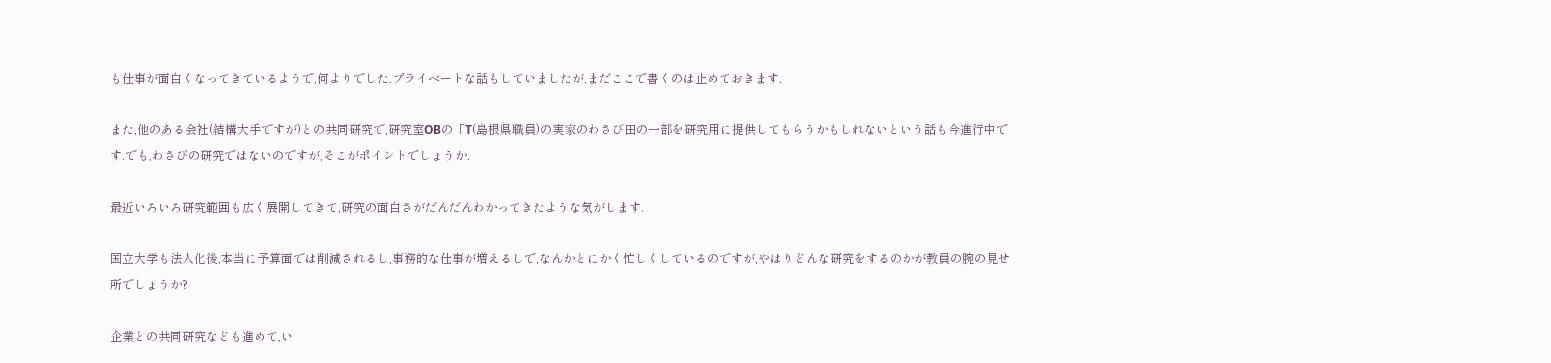も仕事が面白くなってきているようで,何よりでした.プライベートな話もしていましたが,まだここで書くのは止めておきます.

また,他のある会社(結構大手ですが)との共同研究で,研究室OBの「T(島根県職員)の実家のわさび田の一部を研究用に提供してもらうかもしれないという話も今進行中です.でも,わさびの研究ではないのですが,そこがポイントでしょうか.

最近いろいろ研究範囲も広く展開してきて,研究の面白さがだんだんわかってきたような気がします.

国立大学も法人化後,本当に予算面では削減されるし,事務的な仕事が増えるしで,なんかとにかく忙しくしているのですが,やはりどんな研究をするのかが教員の腕の見せ所でしょうか?

企業との共同研究なども進めて,い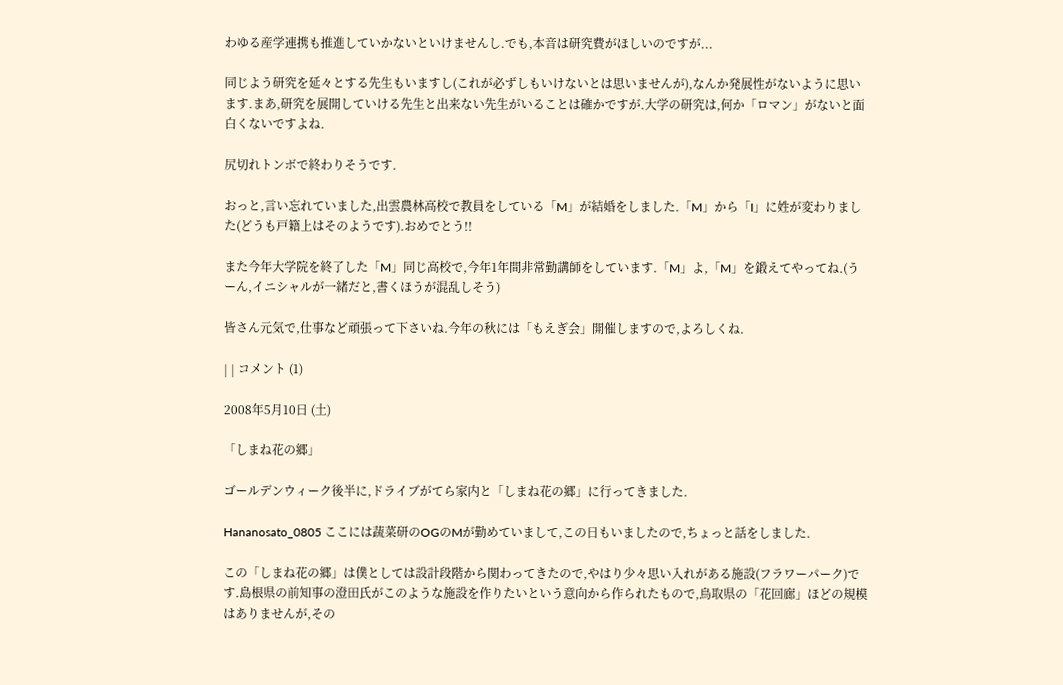わゆる産学連携も推進していかないといけませんし.でも,本音は研究費がほしいのですが...

同じよう研究を延々とする先生もいますし(これが必ずしもいけないとは思いませんが),なんか発展性がないように思います.まあ,研究を展開していける先生と出来ない先生がいることは確かですが.大学の研究は,何か「ロマン」がないと面白くないですよね.

尻切れトンボで終わりそうです.

おっと,言い忘れていました,出雲農林高校で教員をしている「M」が結婚をしました.「M」から「I」に姓が変わりました(どうも戸籍上はそのようです).おめでとう!!

また今年大学院を終了した「M」同じ高校で,今年1年間非常勤講師をしています.「M」よ,「M」を鍛えてやってね.(うーん,イニシャルが一緒だと,書くほうが混乱しそう)

皆さん元気で,仕事など頑張って下さいね.今年の秋には「もえぎ会」開催しますので,よろしくね.

| | コメント (1)

2008年5月10日 (土)

「しまね花の郷」

ゴールデンウィーク後半に,ドライブがてら家内と「しまね花の郷」に行ってきました.

Hananosato_0805 ここには蔬菜研のOGのMが勤めていまして,この日もいましたので,ちょっと話をしました.

この「しまね花の郷」は僕としては設計段階から関わってきたので,やはり少々思い入れがある施設(フラワーパーク)です.島根県の前知事の澄田氏がこのような施設を作りたいという意向から作られたもので,鳥取県の「花回廊」ほどの規模はありませんが,その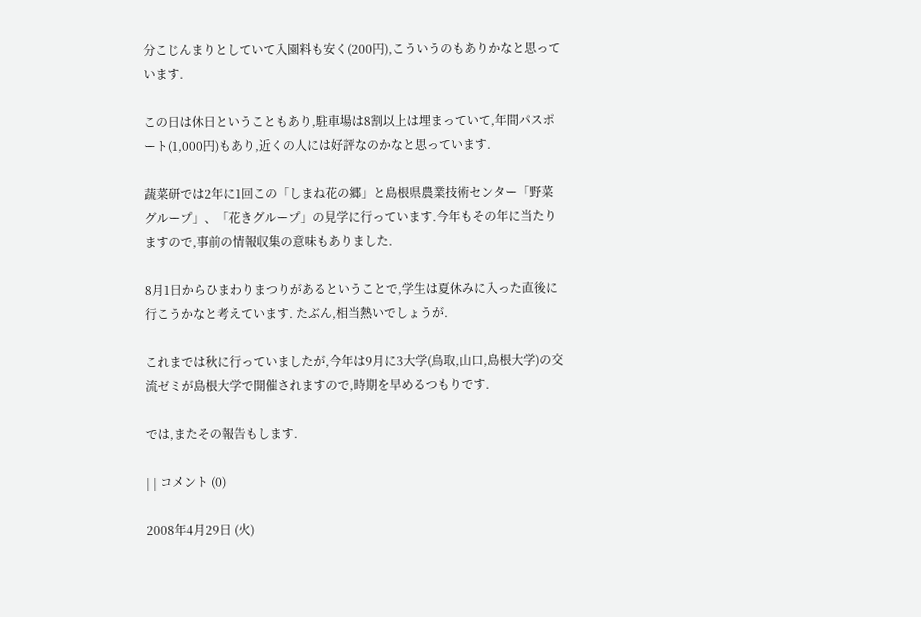分こじんまりとしていて入園料も安く(200円),こういうのもありかなと思っています.

この日は休日ということもあり,駐車場は8割以上は埋まっていて,年間パスポート(1,000円)もあり,近くの人には好評なのかなと思っています.

蔬菜研では2年に1回この「しまね花の郷」と島根県農業技術センター「野菜グループ」、「花きグループ」の見学に行っています.今年もその年に当たりますので,事前の情報収集の意味もありました.

8月1日からひまわりまつりがあるということで,学生は夏休みに入った直後に行こうかなと考えています. たぶん,相当熱いでしょうが.

これまでは秋に行っていましたが,今年は9月に3大学(鳥取,山口,島根大学)の交流ゼミが島根大学で開催されますので,時期を早めるつもりです.

では,またその報告もします.

| | コメント (0)

2008年4月29日 (火)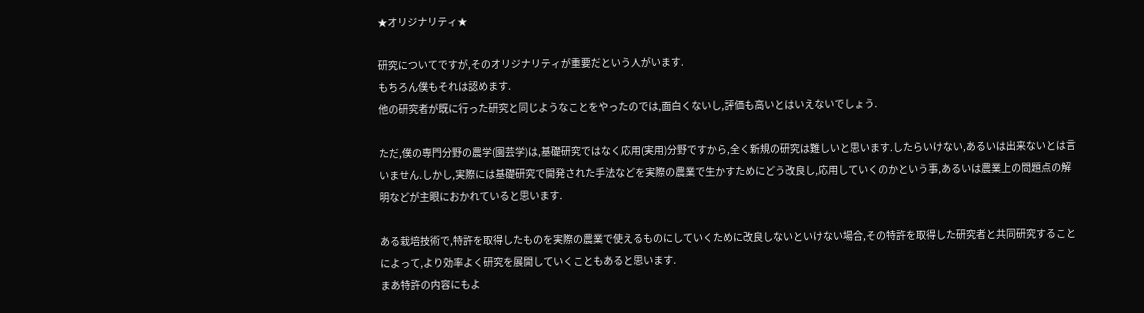★オリジナリティ★

研究についてですが,そのオリジナリティが重要だという人がいます.
もちろん僕もそれは認めます.
他の研究者が既に行った研究と同じようなことをやったのでは,面白くないし,評価も高いとはいえないでしょう.

ただ,僕の専門分野の農学(園芸学)は,基礎研究ではなく応用(実用)分野ですから,全く新規の研究は難しいと思います.したらいけない,あるいは出来ないとは言いません.しかし,実際には基礎研究で開発された手法などを実際の農業で生かすためにどう改良し,応用していくのかという事,あるいは農業上の問題点の解明などが主眼におかれていると思います.

ある栽培技術で,特許を取得したものを実際の農業で使えるものにしていくために改良しないといけない場合,その特許を取得した研究者と共同研究することによって,より効率よく研究を展開していくこともあると思います.
まあ特許の内容にもよ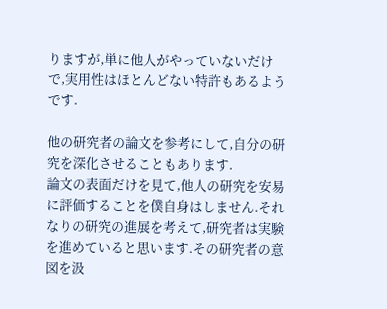りますが,単に他人がやっていないだけで,実用性はほとんどない特許もあるようです.

他の研究者の論文を参考にして,自分の研究を深化させることもあります.
論文の表面だけを見て,他人の研究を安易に評価することを僕自身はしません.それなりの研究の進展を考えて,研究者は実験を進めていると思います.その研究者の意図を汲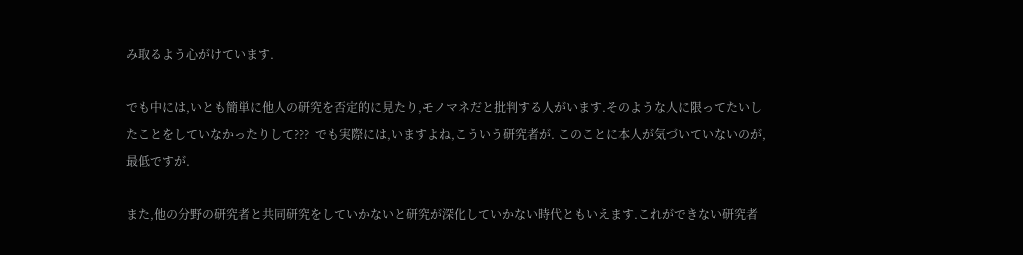み取るよう心がけています.

でも中には,いとも簡単に他人の研究を否定的に見たり,モノマネだと批判する人がいます.そのような人に限ってたいしたことをしていなかったりして???  でも実際には,いますよね,こういう研究者が. このことに本人が気づいていないのが,最低ですが.

また,他の分野の研究者と共同研究をしていかないと研究が深化していかない時代ともいえます.これができない研究者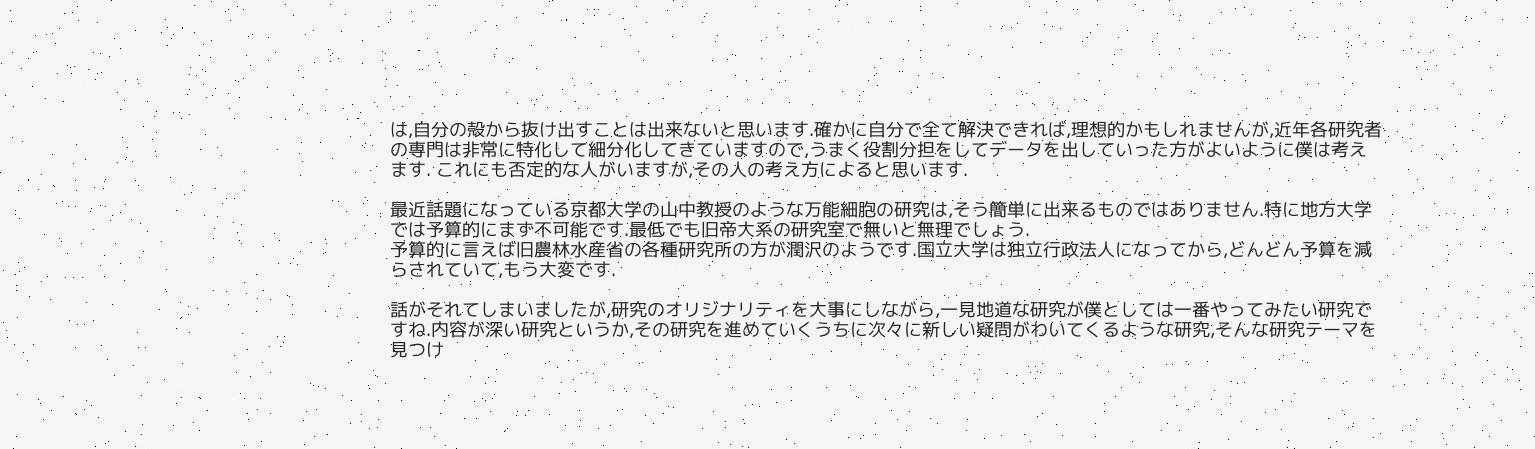は,自分の殻から抜け出すことは出来ないと思います.確かに自分で全て解決できれば,理想的かもしれませんが,近年各研究者の専門は非常に特化して細分化してきていますので,うまく役割分担をしてデータを出していった方がよいように僕は考えます. これにも否定的な人がいますが,その人の考え方によると思います.

最近話題になっている京都大学の山中教授のような万能細胞の研究は,そう簡単に出来るものではありません.特に地方大学では予算的にまず不可能です.最低でも旧帝大系の研究室で無いと無理でしょう.
予算的に言えば旧農林水産省の各種研究所の方が潤沢のようです.国立大学は独立行政法人になってから,どんどん予算を減らされていて,もう大変です.

話がそれてしまいましたが,研究のオリジナリティを大事にしながら,一見地道な研究が僕としては一番やってみたい研究ですね.内容が深い研究というか,その研究を進めていくうちに次々に新しい疑問がわいてくるような研究,そんな研究テーマを見つけ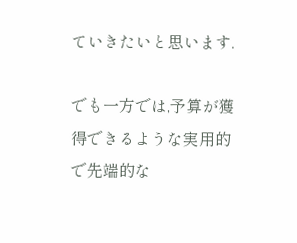ていきたいと思います.

でも一方では,予算が獲得できるような実用的で先端的な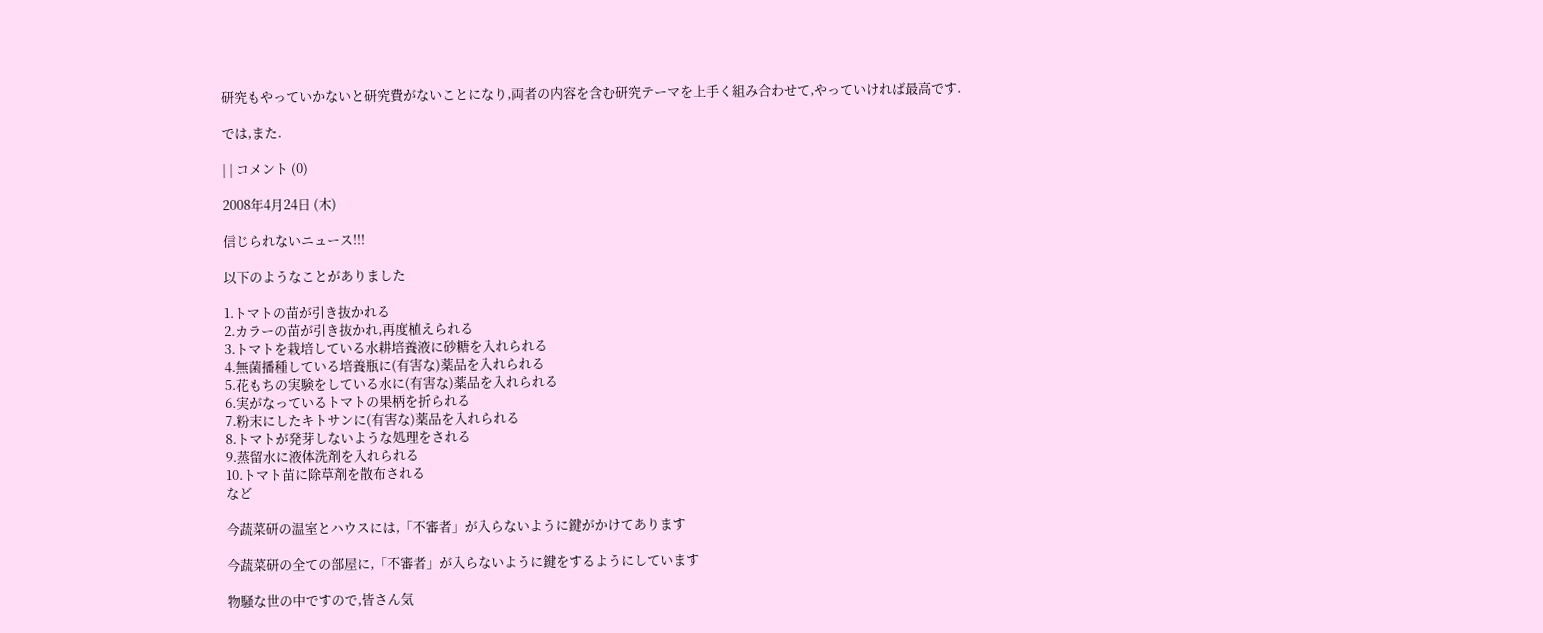研究もやっていかないと研究費がないことになり,両者の内容を含む研究テーマを上手く組み合わせて,やっていければ最高です.

では,また.

| | コメント (0)

2008年4月24日 (木)

信じられないニュース!!!

以下のようなことがありました

1.トマトの苗が引き抜かれる
2.カラーの苗が引き抜かれ,再度植えられる
3.トマトを栽培している水耕培養液に砂糖を入れられる
4.無菌播種している培養瓶に(有害な)薬品を入れられる
5.花もちの実験をしている水に(有害な)薬品を入れられる
6.実がなっているトマトの果柄を折られる
7.粉末にしたキトサンに(有害な)薬品を入れられる
8.トマトが発芽しないような処理をされる
9.蒸留水に液体洗剤を入れられる
10.トマト苗に除草剤を散布される
など

今蔬菜研の温室とハウスには,「不審者」が入らないように鍵がかけてあります

今蔬菜研の全ての部屋に,「不審者」が入らないように鍵をするようにしています

物騒な世の中ですので,皆さん気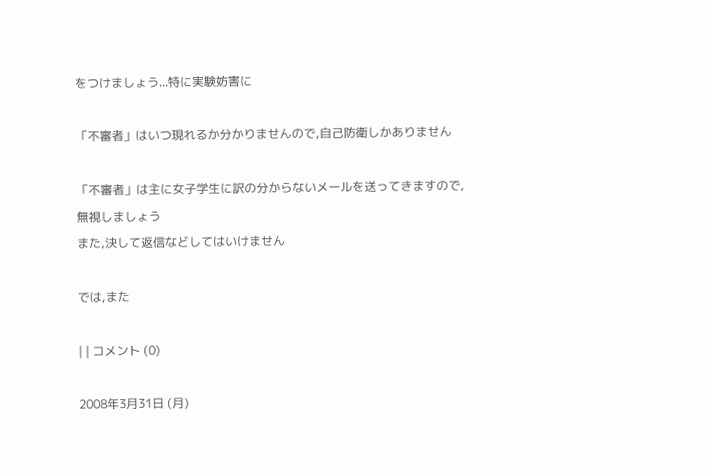をつけましょう...特に実験妨害に

「不審者」はいつ現れるか分かりませんので,自己防衛しかありません

「不審者」は主に女子学生に訳の分からないメールを送ってきますので,無視しましょう
また,決して返信などしてはいけません

では,また

| | コメント (0)

2008年3月31日 (月)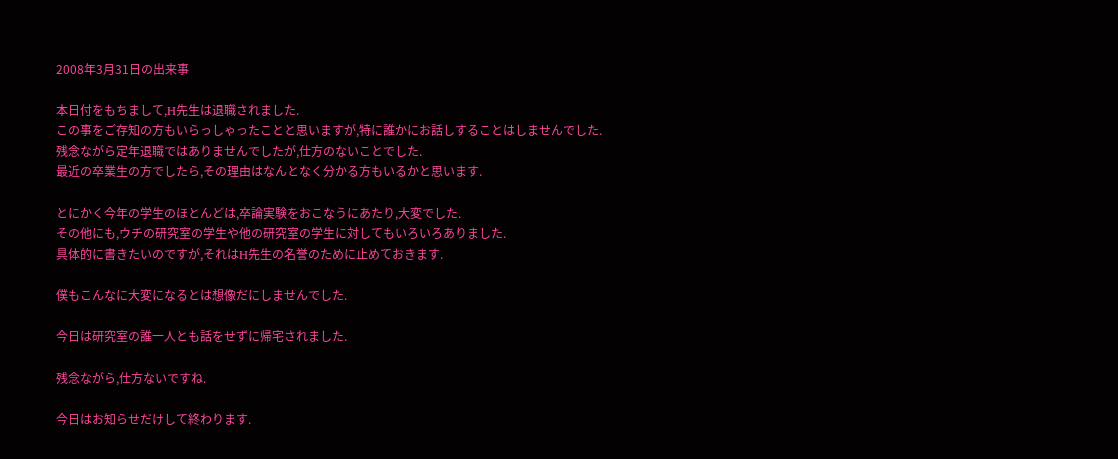2008年3月31日の出来事

本日付をもちまして,H先生は退職されました.
この事をご存知の方もいらっしゃったことと思いますが,特に誰かにお話しすることはしませんでした.
残念ながら定年退職ではありませんでしたが,仕方のないことでした.
最近の卒業生の方でしたら,その理由はなんとなく分かる方もいるかと思います.

とにかく今年の学生のほとんどは,卒論実験をおこなうにあたり,大変でした.
その他にも,ウチの研究室の学生や他の研究室の学生に対してもいろいろありました.
具体的に書きたいのですが,それはH先生の名誉のために止めておきます.

僕もこんなに大変になるとは想像だにしませんでした.

今日は研究室の誰一人とも話をせずに帰宅されました.

残念ながら,仕方ないですね.

今日はお知らせだけして終わります.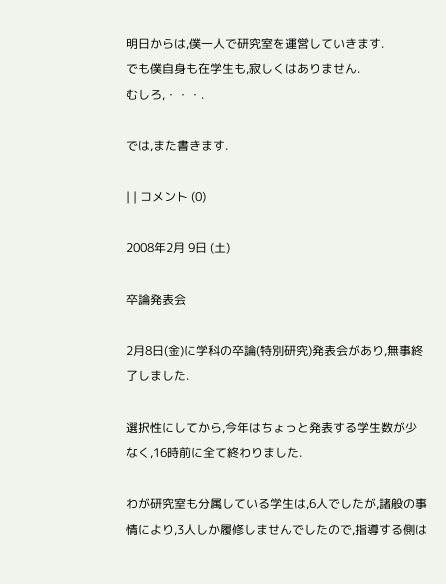明日からは,僕一人で研究室を運営していきます.
でも僕自身も在学生も,寂しくはありません.
むしろ,・・・.

では,また書きます.

| | コメント (0)

2008年2月 9日 (土)

卒論発表会

2月8日(金)に学科の卒論(特別研究)発表会があり,無事終了しました.

選択性にしてから,今年はちょっと発表する学生数が少なく,16時前に全て終わりました.

わが研究室も分属している学生は,6人でしたが,諸般の事情により,3人しか履修しませんでしたので,指導する側は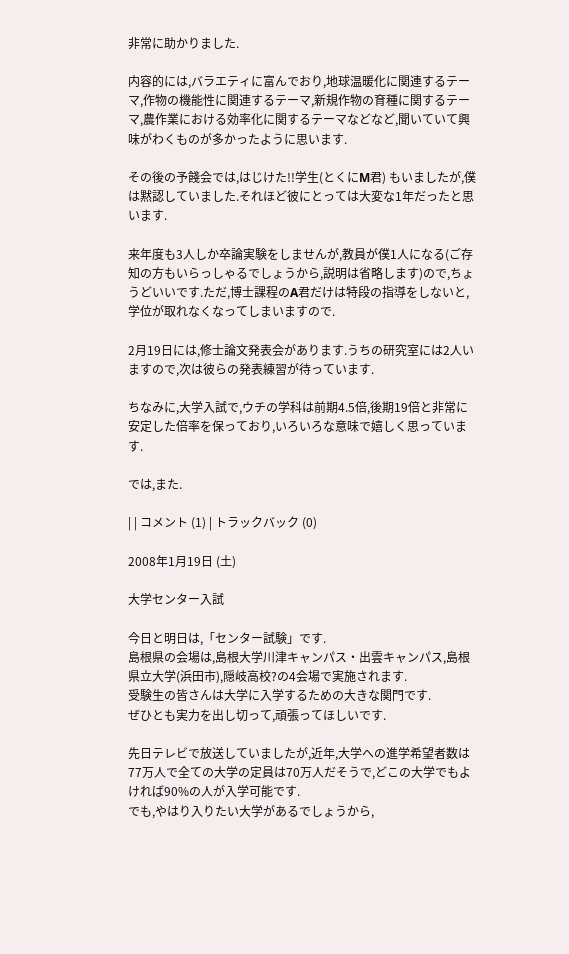非常に助かりました.

内容的には,バラエティに富んでおり,地球温暖化に関連するテーマ,作物の機能性に関連するテーマ,新規作物の育種に関するテーマ,農作業における効率化に関するテーマなどなど,聞いていて興味がわくものが多かったように思います.

その後の予餞会では,はじけた!!学生(とくにM君) もいましたが,僕は黙認していました.それほど彼にとっては大変な1年だったと思います.

来年度も3人しか卒論実験をしませんが,教員が僕1人になる(ご存知の方もいらっしゃるでしょうから,説明は省略します)ので,ちょうどいいです.ただ,博士課程のA君だけは特段の指導をしないと,学位が取れなくなってしまいますので.

2月19日には,修士論文発表会があります.うちの研究室には2人いますので,次は彼らの発表練習が待っています.

ちなみに,大学入試で,ウチの学科は前期4.5倍,後期19倍と非常に安定した倍率を保っており,いろいろな意味で嬉しく思っています.

では,また.

| | コメント (1) | トラックバック (0)

2008年1月19日 (土)

大学センター入試

今日と明日は,「センター試験」です.
島根県の会場は,島根大学川津キャンパス・出雲キャンパス,島根県立大学(浜田市),隠岐高校?の4会場で実施されます.
受験生の皆さんは大学に入学するための大きな関門です.
ぜひとも実力を出し切って,頑張ってほしいです.

先日テレビで放送していましたが,近年,大学への進学希望者数は77万人で全ての大学の定員は70万人だそうで,どこの大学でもよければ90%の人が入学可能です.
でも,やはり入りたい大学があるでしょうから,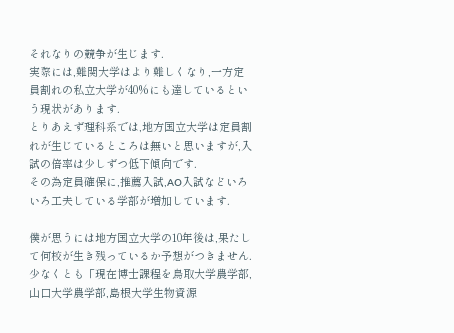それなりの競争が生じます.
実際には,難関大学はより難しくなり,一方定員割れの私立大学が40%にも達しているという現状があります.
とりあえず理科系では,地方国立大学は定員割れが生じているところは無いと思いますが,入試の倍率は少しずつ低下傾向です.
その為定員確保に,推薦入試,AO入試などいろいろ工夫している学部が増加しています.

僕が思うには地方国立大学の10年後は,果たして何校が生き残っているか予想がつきません.
少なくとも「現在博士課程を鳥取大学農学部,山口大学農学部,島根大学生物資源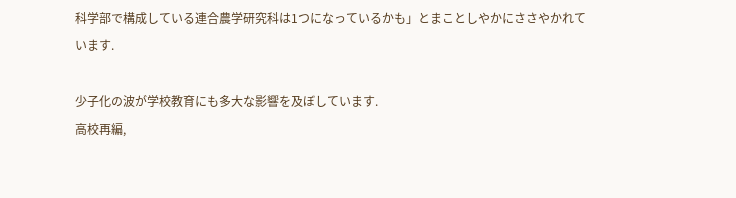科学部で構成している連合農学研究科は1つになっているかも」とまことしやかにささやかれています.

少子化の波が学校教育にも多大な影響を及ぼしています.
高校再編,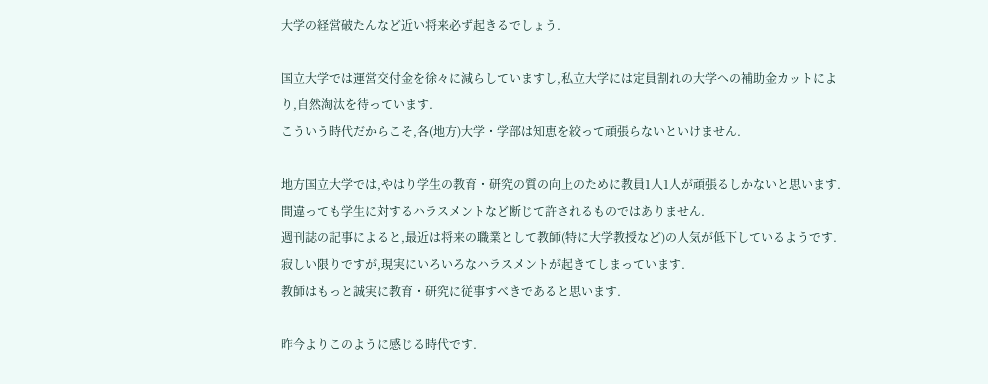大学の経営破たんなど近い将来必ず起きるでしょう.

国立大学では運営交付金を徐々に減らしていますし,私立大学には定員割れの大学への補助金カットにより,自然淘汰を待っています.
こういう時代だからこそ,各(地方)大学・学部は知恵を絞って頑張らないといけません.

地方国立大学では,やはり学生の教育・研究の質の向上のために教員1人1人が頑張るしかないと思います.
間違っても学生に対するハラスメントなど断じて許されるものではありません.
週刊誌の記事によると,最近は将来の職業として教師(特に大学教授など)の人気が低下しているようです.
寂しい限りですが,現実にいろいろなハラスメントが起きてしまっています.
教師はもっと誠実に教育・研究に従事すべきであると思います.

昨今よりこのように感じる時代です.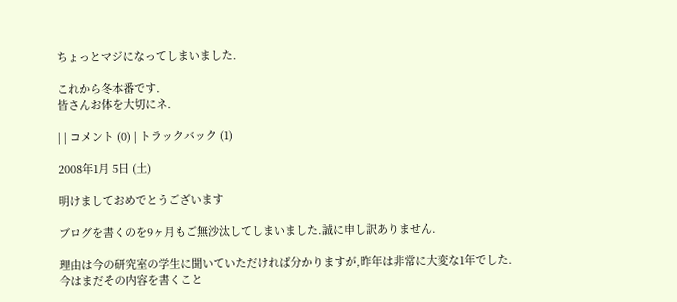ちょっとマジになってしまいました.

これから冬本番です.
皆さんお体を大切にネ.

| | コメント (0) | トラックバック (1)

2008年1月 5日 (土)

明けましておめでとうございます

ブログを書くのを9ヶ月もご無沙汰してしまいました.誠に申し訳ありません.

理由は今の研究室の学生に聞いていただければ分かりますが,昨年は非常に大変な1年でした.
今はまだその内容を書くこと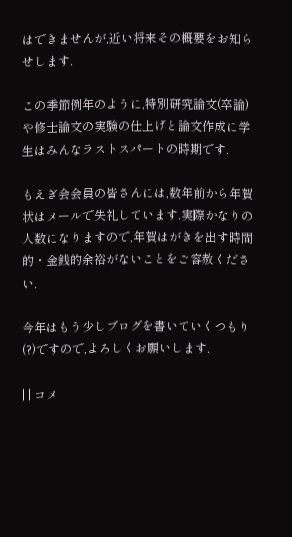はできませんが,近い将来その概要をお知らせします.

この季節例年のように,特別研究論文(卒論)や修士論文の実験の仕上げと論文作成に学生はみんなラストスパートの時期です.

もえぎ会会員の皆さんには,数年前から年賀状はメールで失礼しています.実際かなりの人数になりますので,年賀はがきを出す時間的・金銭的余裕がないことをご容赦ください.

今年はもう少しブログを書いていくつもり(?)ですので,よろしくお願いします.

| | コメ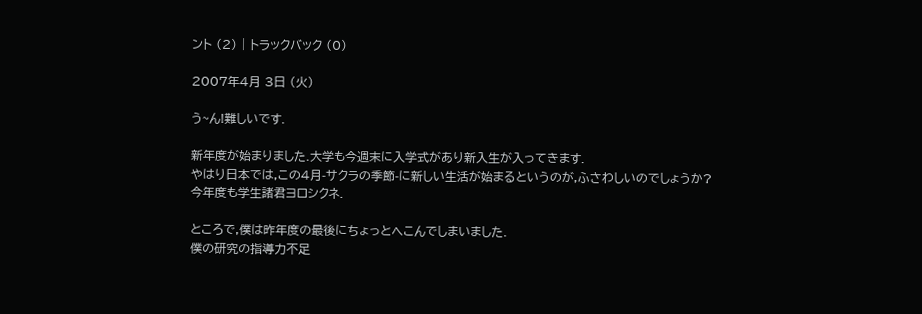ント (2) | トラックバック (0)

2007年4月 3日 (火)

う~ん!難しいです.

新年度が始まりました.大学も今週末に入学式があり新入生が入ってきます.
やはり日本では,この4月-サクラの季節-に新しい生活が始まるというのが,ふさわしいのでしょうか?
今年度も学生諸君ヨロシクネ.

ところで,僕は昨年度の最後にちょっとへこんでしまいました.
僕の研究の指導力不足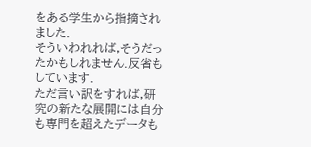をある学生から指摘されました.
そういわれれば,そうだったかもしれません.反省もしています.
ただ言い訳をすれば,研究の新たな展開には自分も専門を超えたデータも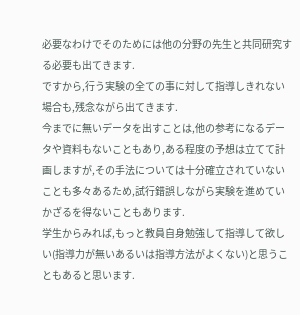必要なわけでそのためには他の分野の先生と共同研究する必要も出てきます.
ですから,行う実験の全ての事に対して指導しきれない場合も,残念ながら出てきます.
今までに無いデータを出すことは,他の参考になるデータや資料もないこともあり,ある程度の予想は立てて計画しますが,その手法については十分確立されていないことも多々あるため,試行錯誤しながら実験を進めていかざるを得ないこともあります.
学生からみれば,もっと教員自身勉強して指導して欲しい(指導力が無いあるいは指導方法がよくない)と思うこともあると思います.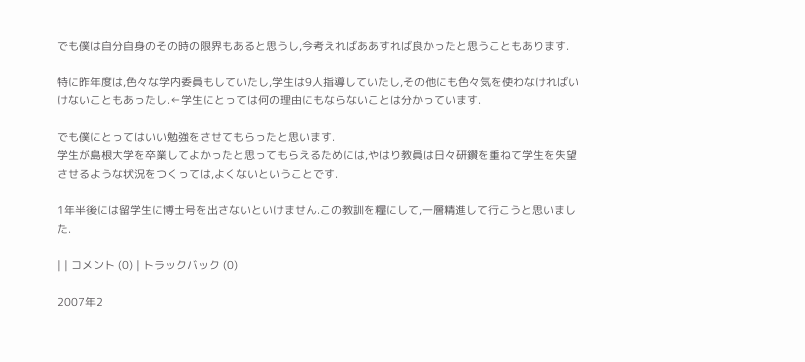でも僕は自分自身のその時の限界もあると思うし,今考えればああすれば良かったと思うこともあります.

特に昨年度は,色々な学内委員もしていたし,学生は9人指導していたし,その他にも色々気を使わなければいけないこともあったし.←学生にとっては何の理由にもならないことは分かっています.

でも僕にとってはいい勉強をさせてもらったと思います.
学生が島根大学を卒業してよかったと思ってもらえるためには,やはり教員は日々研鑽を重ねて学生を失望させるような状況をつくっては,よくないということです.

1年半後には留学生に博士号を出さないといけません.この教訓を糧にして,一層精進して行こうと思いました.

| | コメント (0) | トラックバック (0)

2007年2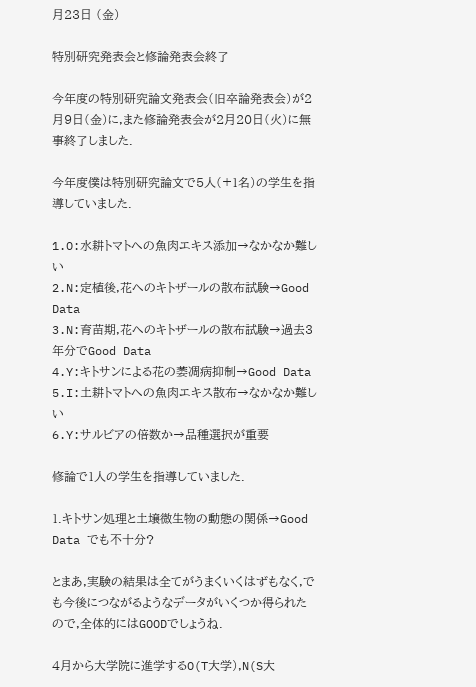月23日 (金)

特別研究発表会と修論発表会終了

今年度の特別研究論文発表会(旧卒論発表会)が2月9日(金)に,また修論発表会が2月20日(火)に無事終了しました.

今年度僕は特別研究論文で5人(+1名)の学生を指導していました.

1.O:水耕トマトへの魚肉エキス添加→なかなか難しい
2.N:定植後,花へのキトザールの散布試験→Good Data
3.N:育苗期,花へのキトザールの散布試験→過去3年分でGood Data
4.Y:キトサンによる花の萎凋病抑制→Good Data
5.I:土耕トマトへの魚肉エキス散布→なかなか難しい
6.Y:サルビアの倍数か→品種選択が重要

修論で1人の学生を指導していました.

1.キトサン処理と土壌微生物の動態の関係→Good Data でも不十分?

とまあ,実験の結果は全てがうまくいくはずもなく,でも今後につながるようなデータがいくつか得られたので,全体的にはGOODでしょうね.

4月から大学院に進学するO(T大学),N(S大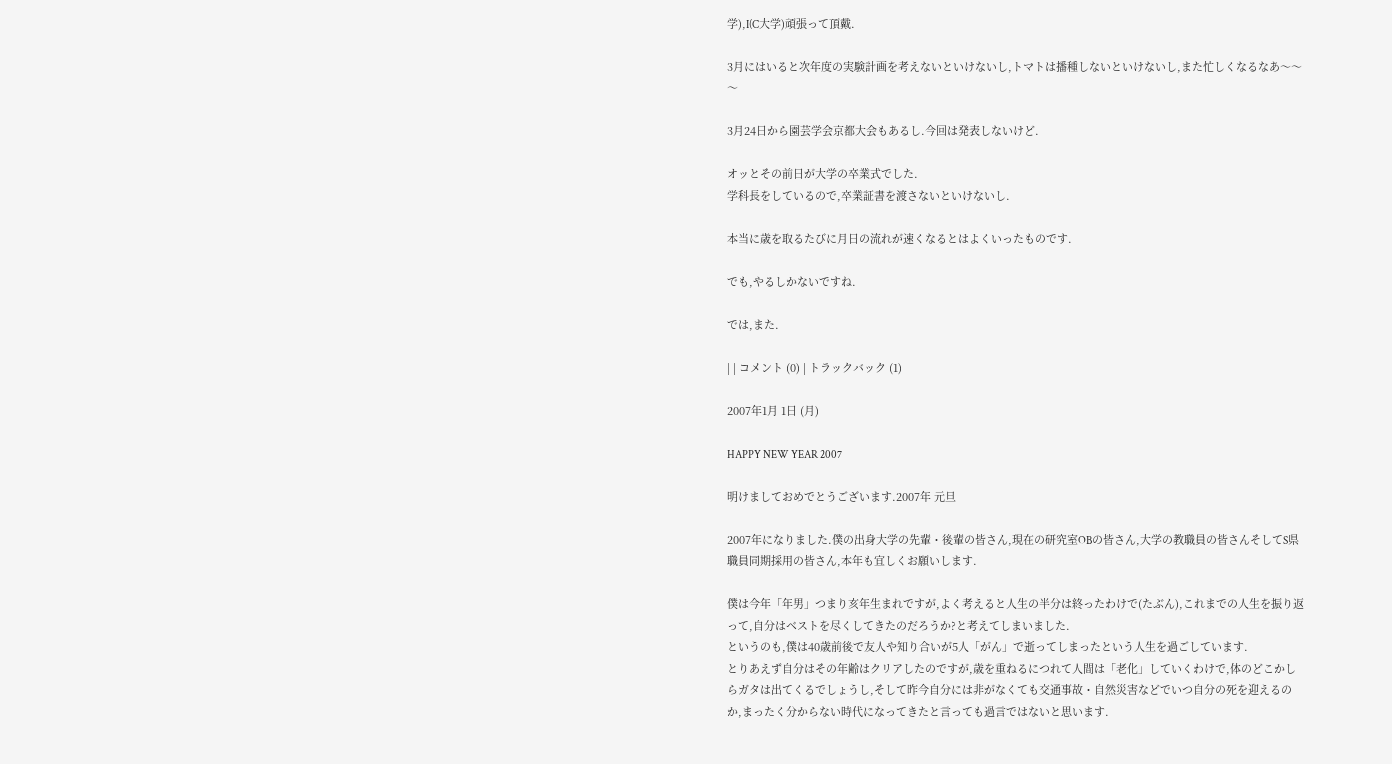学),I(C大学)頑張って頂戴.

3月にはいると次年度の実験計画を考えないといけないし,トマトは播種しないといけないし,また忙しくなるなあ〜〜〜

3月24日から園芸学会京都大会もあるし.今回は発表しないけど.

オッとその前日が大学の卒業式でした.
学科長をしているので,卒業証書を渡さないといけないし.

本当に歳を取るたびに月日の流れが速くなるとはよくいったものです.

でも,やるしかないですね.

では,また.

| | コメント (0) | トラックバック (1)

2007年1月 1日 (月)

HAPPY NEW YEAR 2007

明けましておめでとうございます.2007年 元旦

2007年になりました.僕の出身大学の先輩・後輩の皆さん,現在の研究室OBの皆さん,大学の教職員の皆さんそしてS県職員同期採用の皆さん,本年も宜しくお願いします.

僕は今年「年男」つまり亥年生まれですが,よく考えると人生の半分は終ったわけで(たぶん),これまでの人生を振り返って,自分はベストを尽くしてきたのだろうか?と考えてしまいました.
というのも,僕は40歳前後で友人や知り合いが5人「がん」で逝ってしまったという人生を過ごしています.
とりあえず自分はその年齢はクリアしたのですが,歳を重ねるにつれて人間は「老化」していくわけで,体のどこかしらガタは出てくるでしょうし,そして昨今自分には非がなくても交通事故・自然災害などでいつ自分の死を迎えるのか,まったく分からない時代になってきたと言っても過言ではないと思います.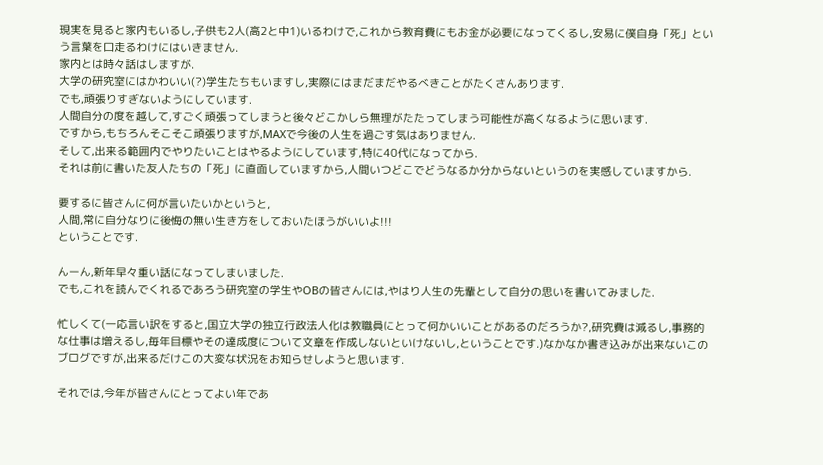現実を見ると家内もいるし,子供も2人(高2と中1)いるわけで,これから教育費にもお金が必要になってくるし,安易に僕自身「死」という言葉を口走るわけにはいきません.
家内とは時々話はしますが.
大学の研究室にはかわいい(?)学生たちもいますし,実際にはまだまだやるべきことがたくさんあります.
でも,頑張りすぎないようにしています.
人間自分の度を越して,すごく頑張ってしまうと後々どこかしら無理がたたってしまう可能性が高くなるように思います.
ですから,もちろんそこそこ頑張りますが,MAXで今後の人生を過ごす気はありません.
そして,出来る範囲内でやりたいことはやるようにしています,特に40代になってから.
それは前に書いた友人たちの「死」に直面していますから,人間いつどこでどうなるか分からないというのを実感していますから.

要するに皆さんに何が言いたいかというと,
人間,常に自分なりに後悔の無い生き方をしておいたほうがいいよ!!!
ということです.

んーん,新年早々重い話になってしまいました.
でも,これを読んでくれるであろう研究室の学生やOBの皆さんには,やはり人生の先輩として自分の思いを書いてみました.

忙しくて(一応言い訳をすると,国立大学の独立行政法人化は教職員にとって何かいいことがあるのだろうか?,研究費は減るし,事務的な仕事は増えるし,毎年目標やその達成度について文章を作成しないといけないし,ということです.)なかなか書き込みが出来ないこのブログですが,出来るだけこの大変な状況をお知らせしようと思います.

それでは,今年が皆さんにとってよい年であ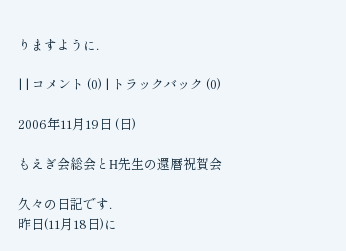りますように.

| | コメント (0) | トラックバック (0)

2006年11月19日 (日)

もえぎ会総会とH先生の還暦祝賀会

久々の日記です.
昨日(11月18日)に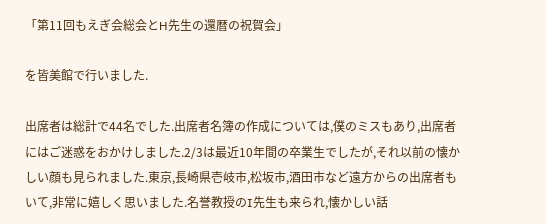「第11回もえぎ会総会とH先生の還暦の祝賀会」

を皆美館で行いました.

出席者は総計で44名でした.出席者名簿の作成については,僕のミスもあり,出席者にはご迷惑をおかけしました.2/3は最近10年間の卒業生でしたが,それ以前の懐かしい顔も見られました.東京,長崎県壱岐市,松坂市,酒田市など遠方からの出席者もいて,非常に嬉しく思いました.名誉教授のI先生も来られ,懐かしい話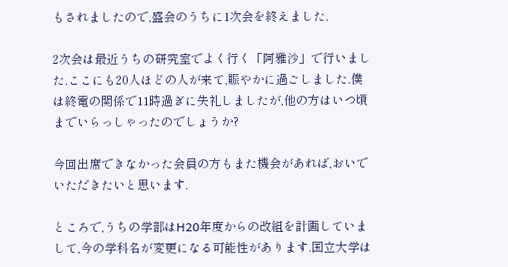もされましたので,盛会のうちに1次会を終えました.

2次会は最近うちの研究室でよく行く「阿雅沙」で行いました.ここにも20人ほどの人が来て,賑やかに過ごしました.僕は終電の関係で11時過ぎに失礼しましたが,他の方はいつ頃までいらっしゃったのでしょうか?

今回出席できなかった会員の方もまた機会があれば,おいでいただきたいと思います.

ところで,うちの学部はH20年度からの改組を計画していまして,今の学科名が変更になる可能性があります.国立大学は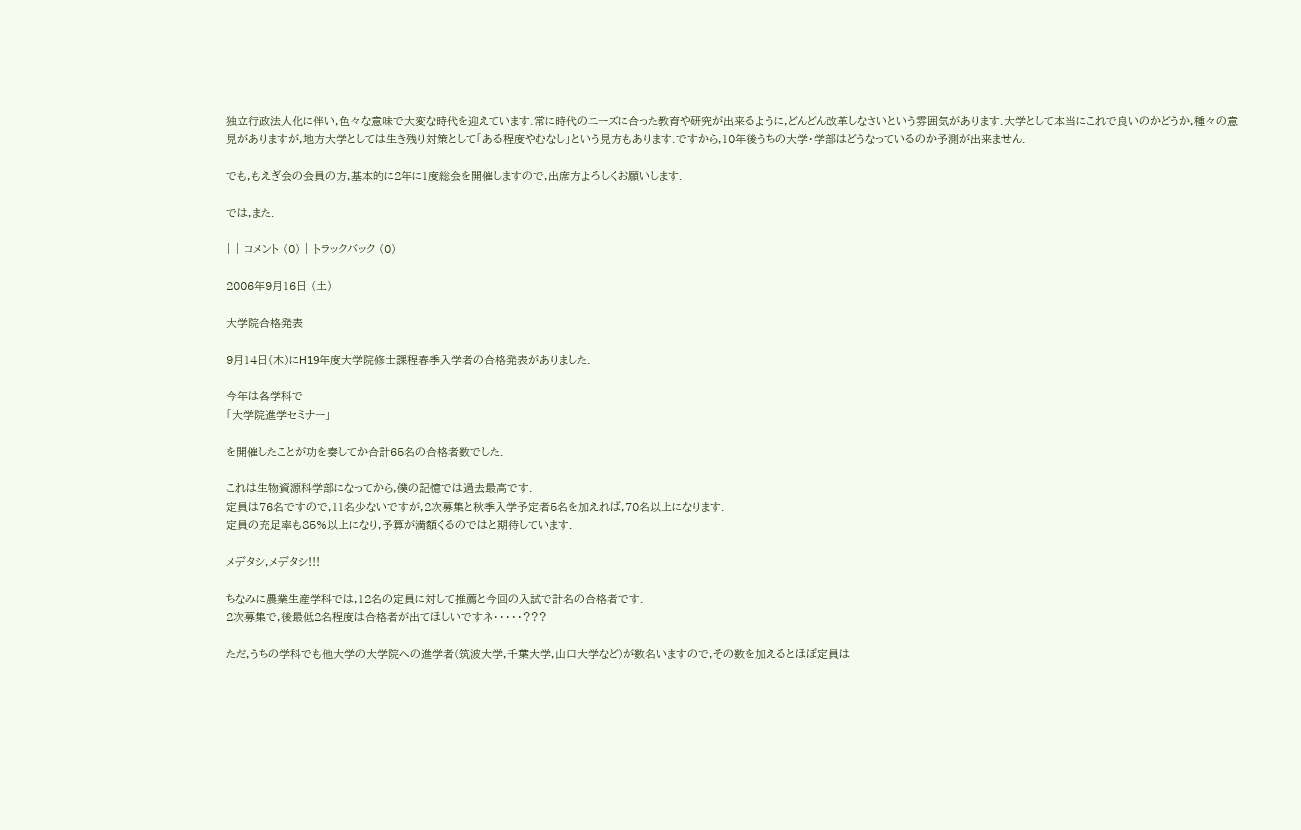独立行政法人化に伴い,色々な意味で大変な時代を迎えています.常に時代のニーズに合った教育や研究が出来るように,どんどん改革しなさいという雰囲気があります.大学として本当にこれで良いのかどうか,種々の意見がありますが,地方大学としては生き残り対策として「ある程度やむなし」という見方もあります.ですから,10年後うちの大学・学部はどうなっているのか予測が出来ません.

でも,もえぎ会の会員の方,基本的に2年に1度総会を開催しますので,出席方よろしくお願いします.

では,また.

| | コメント (0) | トラックバック (0)

2006年9月16日 (土)

大学院合格発表

9月14日(木)にH19年度大学院修士課程春季入学者の合格発表がありました.

今年は各学科で
「大学院進学セミナー」

を開催したことが功を奏してか合計65名の合格者数でした.

これは生物資源科学部になってから,僕の記憶では過去最高です.
定員は76名ですので,11名少ないですが,2次募集と秋季入学予定者5名を加えれば,70名以上になります.
定員の充足率も85%以上になり,予算が満額くるのではと期待しています.

メデタシ,メデタシ!!!

ちなみに農業生産学科では,12名の定員に対して推薦と今回の入試で計名の合格者です.
2次募集で,後最低2名程度は合格者が出てほしいですネ・・・・・???

ただ,うちの学科でも他大学の大学院への進学者(筑波大学,千葉大学,山口大学など)が数名いますので,その数を加えるとほぼ定員は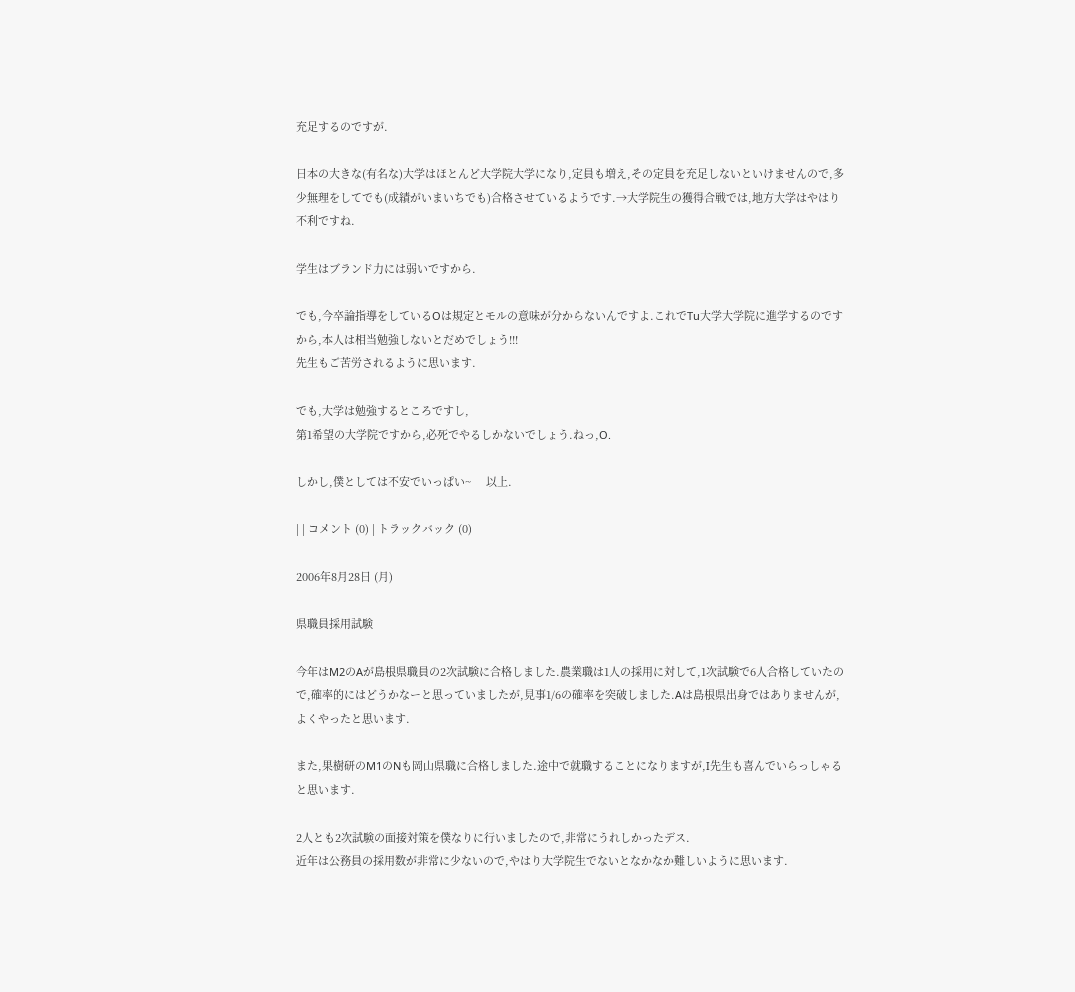充足するのですが.

日本の大きな(有名な)大学はほとんど大学院大学になり,定員も増え,その定員を充足しないといけませんので,多少無理をしてでも(成績がいまいちでも)合格させているようです.→大学院生の獲得合戦では,地方大学はやはり不利ですね.

学生はブランド力には弱いですから.

でも,今卒論指導をしているOは規定とモルの意味が分からないんですよ.これでTu大学大学院に進学するのですから,本人は相当勉強しないとだめでしょう!!!
先生もご苦労されるように思います.

でも,大学は勉強するところですし,
第1希望の大学院ですから,必死でやるしかないでしょう.ねっ,O.

しかし,僕としては不安でいっぱい~     以上.

| | コメント (0) | トラックバック (0)

2006年8月28日 (月)

県職員採用試験

今年はM2のAが島根県職員の2次試験に合格しました.農業職は1人の採用に対して,1次試験で6人合格していたので,確率的にはどうかなーと思っていましたが,見事1/6の確率を突破しました.Aは島根県出身ではありませんが,よくやったと思います.

また,果樹研のM1のNも岡山県職に合格しました.途中で就職することになりますが,I先生も喜んでいらっしゃると思います.

2人とも2次試験の面接対策を僕なりに行いましたので,非常にうれしかったデス.
近年は公務員の採用数が非常に少ないので,やはり大学院生でないとなかなか難しいように思います.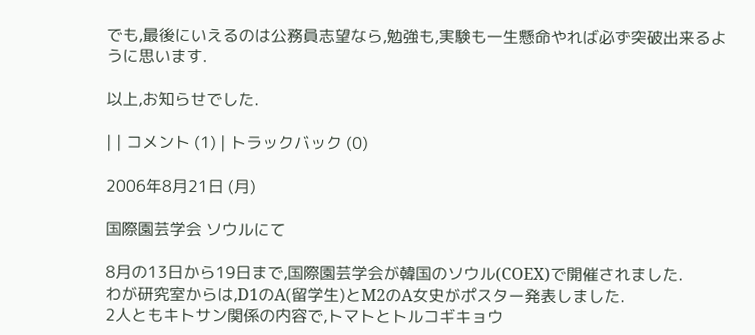でも,最後にいえるのは公務員志望なら,勉強も,実験も一生懸命やれば必ず突破出来るように思います.

以上,お知らせでした.

| | コメント (1) | トラックバック (0)

2006年8月21日 (月)

国際園芸学会 ソウルにて

8月の13日から19日まで,国際園芸学会が韓国のソウル(COEX)で開催されました.
わが研究室からは,D1のA(留学生)とM2のA女史がポスター発表しました.
2人ともキトサン関係の内容で,トマトとトルコギキョウ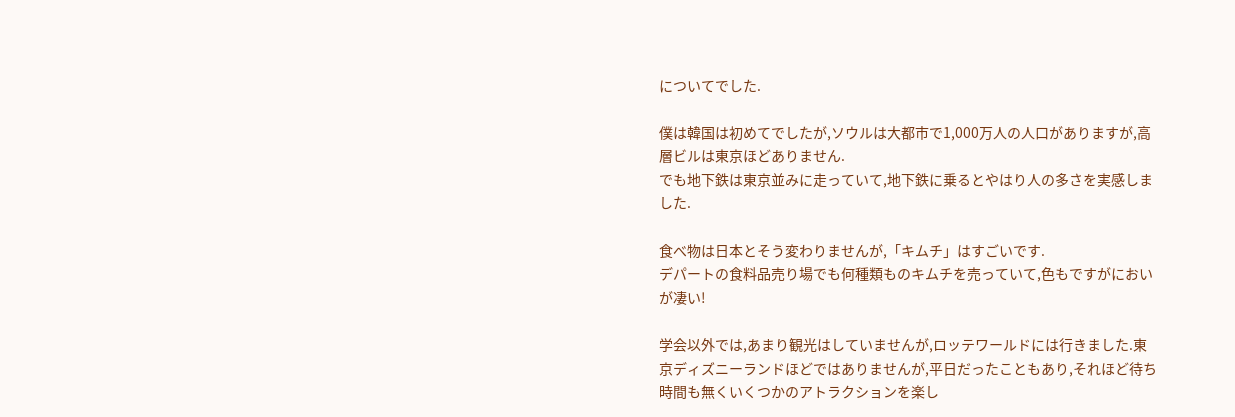についてでした.

僕は韓国は初めてでしたが,ソウルは大都市で1,000万人の人口がありますが,高層ビルは東京ほどありません.
でも地下鉄は東京並みに走っていて,地下鉄に乗るとやはり人の多さを実感しました.

食べ物は日本とそう変わりませんが,「キムチ」はすごいです.
デパートの食料品売り場でも何種類ものキムチを売っていて,色もですがにおいが凄い!

学会以外では,あまり観光はしていませんが,ロッテワールドには行きました.東京ディズニーランドほどではありませんが,平日だったこともあり,それほど待ち時間も無くいくつかのアトラクションを楽し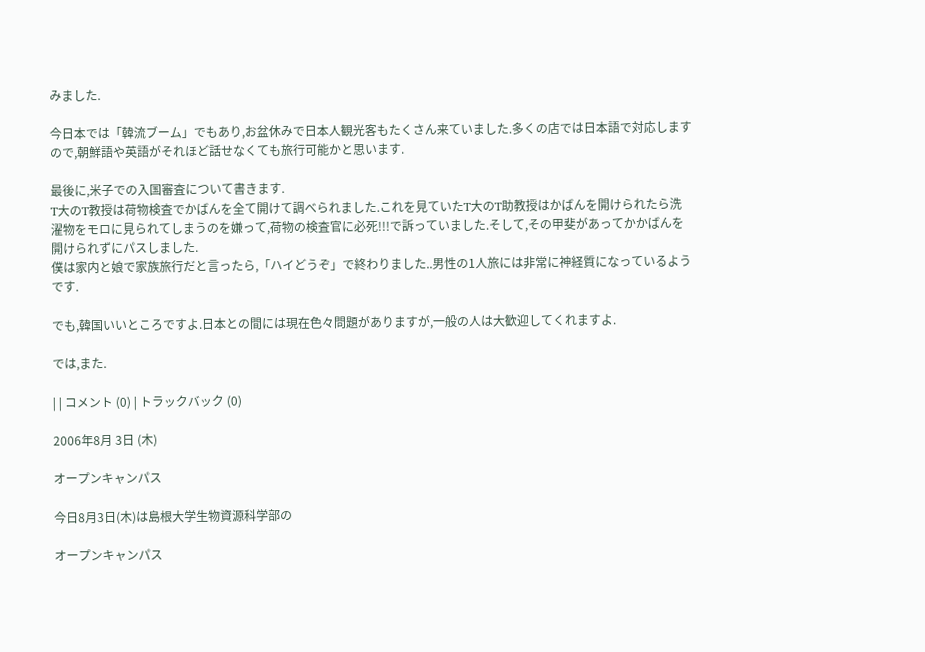みました.

今日本では「韓流ブーム」でもあり,お盆休みで日本人観光客もたくさん来ていました.多くの店では日本語で対応しますので,朝鮮語や英語がそれほど話せなくても旅行可能かと思います.

最後に,米子での入国審査について書きます.
T大のT教授は荷物検査でかばんを全て開けて調べられました.これを見ていたT大のT助教授はかばんを開けられたら洗濯物をモロに見られてしまうのを嫌って,荷物の検査官に必死!!!で訴っていました.そして,その甲斐があってかかばんを開けられずにパスしました.
僕は家内と娘で家族旅行だと言ったら,「ハイどうぞ」で終わりました..男性の1人旅には非常に神経質になっているようです.

でも,韓国いいところですよ.日本との間には現在色々問題がありますが,一般の人は大歓迎してくれますよ.

では,また.

| | コメント (0) | トラックバック (0)

2006年8月 3日 (木)

オープンキャンパス

今日8月3日(木)は島根大学生物資源科学部の

オープンキャンパス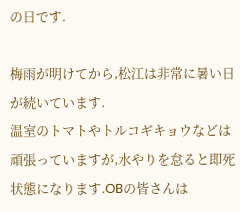の日です.

梅雨が明けてから,松江は非常に暑い日が続いています.
温室のトマトやトルコギキョウなどは頑張っていますが,水やりを怠ると即死状態になります.OBの皆さんは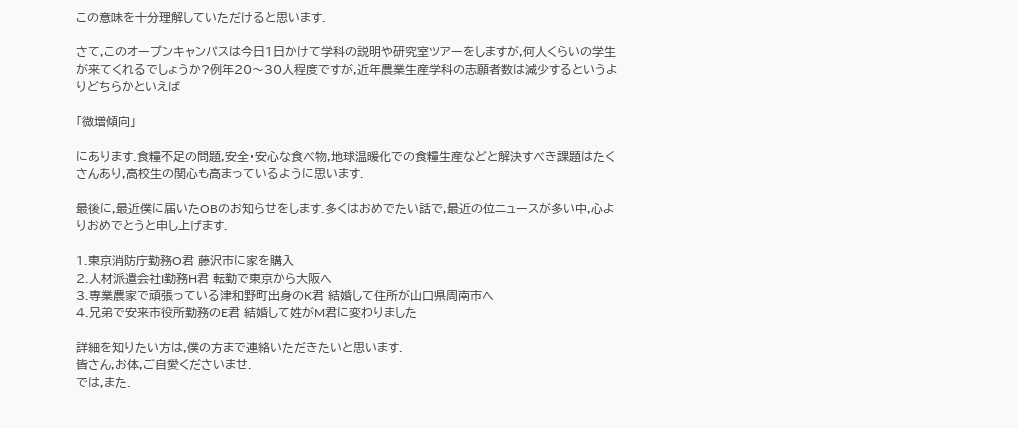この意味を十分理解していただけると思います.

さて,このオープンキャンパスは今日1日かけて学科の説明や研究室ツアーをしますが,何人くらいの学生が来てくれるでしょうか?例年20〜30人程度ですが,近年農業生産学科の志願者数は減少するというよりどちらかといえば

「微増傾向」

にあります.食糧不足の問題,安全・安心な食べ物,地球温暖化での食糧生産などと解決すべき課題はたくさんあり,高校生の関心も高まっているように思います.

最後に,最近僕に届いたOBのお知らせをします.多くはおめでたい話で,最近の位ニュースが多い中,心よりおめでとうと申し上げます.

1.東京消防庁勤務O君 藤沢市に家を購入
2.人材派遣会社I勤務H君 転勤で東京から大阪へ
3.専業農家で頑張っている津和野町出身のK君 結婚して住所が山口県周南市へ
4.兄弟で安来市役所勤務のE君 結婚して姓がM君に変わりました

詳細を知りたい方は,僕の方まで連絡いただきたいと思います.
皆さん,お体,ご自愛くださいませ.
では,また.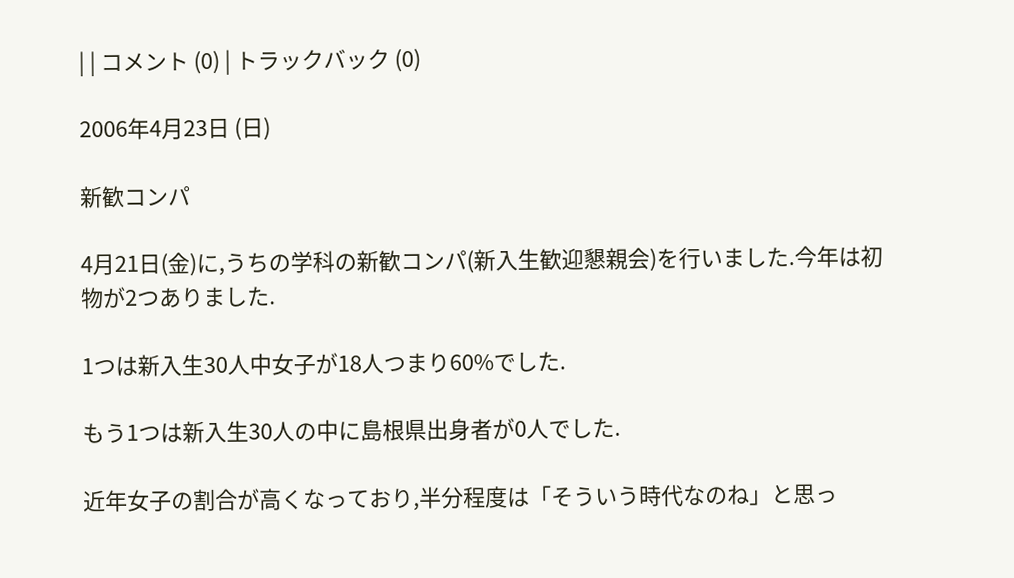| | コメント (0) | トラックバック (0)

2006年4月23日 (日)

新歓コンパ

4月21日(金)に,うちの学科の新歓コンパ(新入生歓迎懇親会)を行いました.今年は初物が2つありました.

1つは新入生30人中女子が18人つまり60%でした.

もう1つは新入生30人の中に島根県出身者が0人でした.

近年女子の割合が高くなっており,半分程度は「そういう時代なのね」と思っ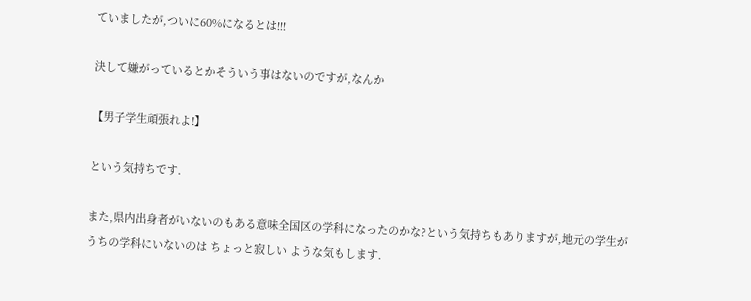ていましたが,ついに60%になるとは!!!

決して嫌がっているとかそういう事はないのですが,なんか

【男子学生頑張れよ!】

という気持ちです.

また,県内出身者がいないのもある意味全国区の学科になったのかな?という気持ちもありますが,地元の学生がうちの学科にいないのは ちょっと寂しい ような気もします.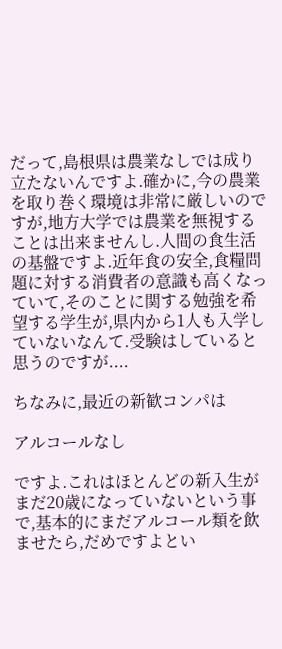だって,島根県は農業なしでは成り立たないんですよ.確かに,今の農業を取り巻く環境は非常に厳しいのですが,地方大学では農業を無視することは出来ませんし.人間の食生活の基盤ですよ.近年食の安全,食糧問題に対する消費者の意識も高くなっていて,そのことに関する勉強を希望する学生が,県内から1人も入学していないなんて.受験はしていると思うのですが....

ちなみに,最近の新歓コンパは

アルコールなし

ですよ.これはほとんどの新入生がまだ20歳になっていないという事で,基本的にまだアルコール類を飲ませたら,だめですよとい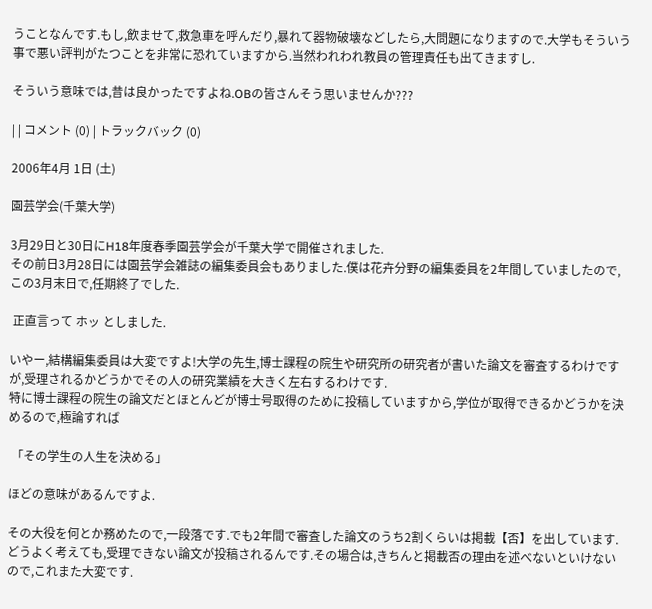うことなんです.もし,飲ませて,救急車を呼んだり,暴れて器物破壊などしたら,大問題になりますので.大学もそういう事で悪い評判がたつことを非常に恐れていますから.当然われわれ教員の管理責任も出てきますし.

そういう意味では,昔は良かったですよね.OBの皆さんそう思いませんか???

| | コメント (0) | トラックバック (0)

2006年4月 1日 (土)

園芸学会(千葉大学)

3月29日と30日にH18年度春季園芸学会が千葉大学で開催されました.
その前日3月28日には園芸学会雑誌の編集委員会もありました.僕は花卉分野の編集委員を2年間していましたので,この3月末日で,任期終了でした.

 正直言って ホッ としました.

いやー,結構編集委員は大変ですよ!大学の先生,博士課程の院生や研究所の研究者が書いた論文を審査するわけですが,受理されるかどうかでその人の研究業績を大きく左右するわけです.
特に博士課程の院生の論文だとほとんどが博士号取得のために投稿していますから,学位が取得できるかどうかを決めるので,極論すれば

 「その学生の人生を決める」

ほどの意味があるんですよ.

その大役を何とか務めたので,一段落です.でも2年間で審査した論文のうち2割くらいは掲載【否】を出しています.どうよく考えても,受理できない論文が投稿されるんです.その場合は,きちんと掲載否の理由を述べないといけないので,これまた大変です.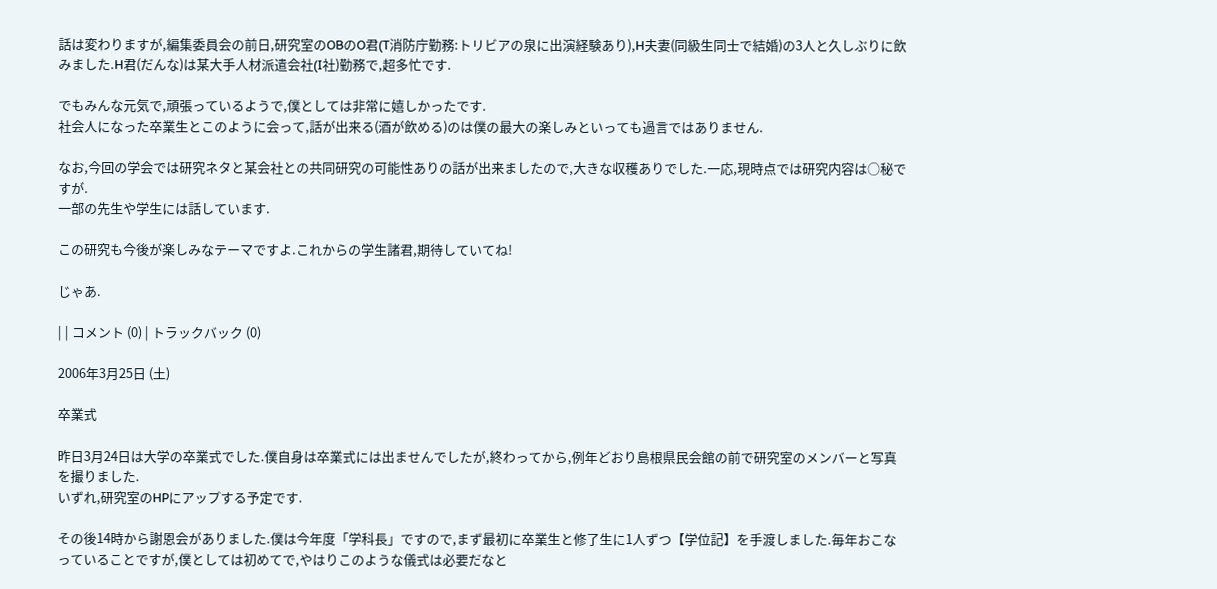話は変わりますが,編集委員会の前日,研究室のOBのO君(T消防庁勤務:トリビアの泉に出演経験あり),H夫妻(同級生同士で結婚)の3人と久しぶりに飲みました.H君(だんな)は某大手人材派遣会社(I社)勤務で,超多忙です.

でもみんな元気で,頑張っているようで,僕としては非常に嬉しかったです.
社会人になった卒業生とこのように会って,話が出来る(酒が飲める)のは僕の最大の楽しみといっても過言ではありません.

なお,今回の学会では研究ネタと某会社との共同研究の可能性ありの話が出来ましたので,大きな収穫ありでした.一応,現時点では研究内容は○秘ですが.
一部の先生や学生には話しています.

この研究も今後が楽しみなテーマですよ.これからの学生諸君,期待していてね!

じゃあ.

| | コメント (0) | トラックバック (0)

2006年3月25日 (土)

卒業式

昨日3月24日は大学の卒業式でした.僕自身は卒業式には出ませんでしたが,終わってから,例年どおり島根県民会館の前で研究室のメンバーと写真を撮りました.
いずれ,研究室のHPにアップする予定です.

その後14時から謝恩会がありました.僕は今年度「学科長」ですので,まず最初に卒業生と修了生に1人ずつ【学位記】を手渡しました.毎年おこなっていることですが,僕としては初めてで,やはりこのような儀式は必要だなと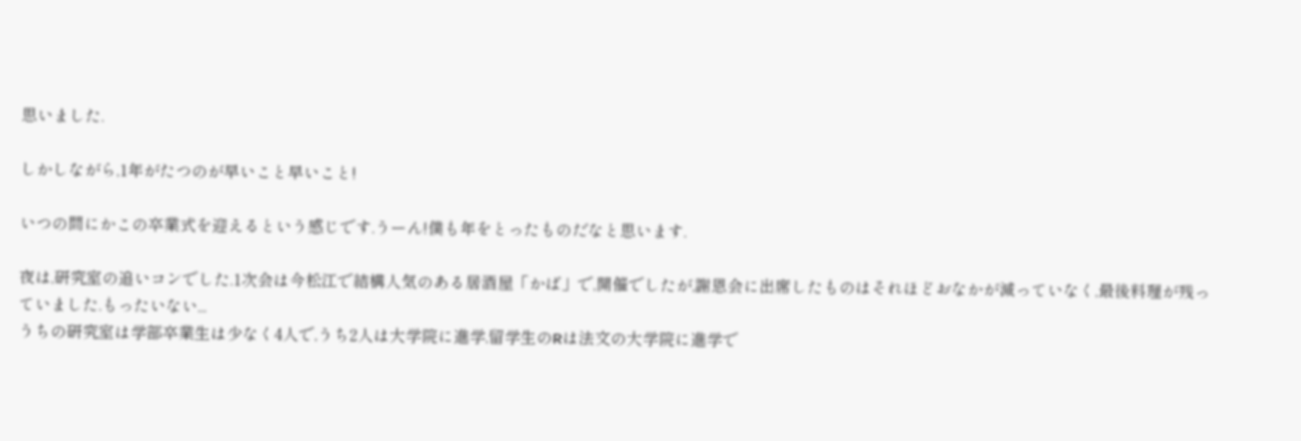思いました.

しかしながら,1年がたつのが早いこと早いこと!

いつの間にかこの卒業式を迎えるという感じです.うーん!僕も年をとったものだなと思います.

夜は,研究室の追いコンでした.1次会は今松江で結構人気のある居酒屋「かば」で,開催でしたが,謝恩会に出席したものはそれほどおなかが減っていなく,最後料理が残っていました.もったいない...
うちの研究室は学部卒業生は少なく4人で,うち2人は大学院に進学,留学生のRは法文の大学院に進学で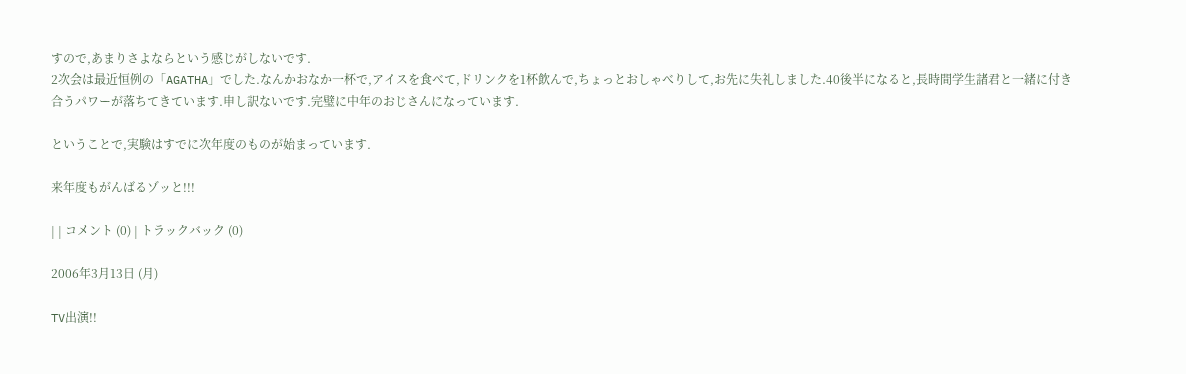すので,あまりさよならという感じがしないです.
2次会は最近恒例の「AGATHA」でした.なんかおなか一杯で,アイスを食べて,ドリンクを1杯飲んで,ちょっとおしゃべりして,お先に失礼しました.40後半になると,長時間学生諸君と一緒に付き合うパワーが落ちてきています.申し訳ないです.完璧に中年のおじさんになっています.

ということで,実験はすでに次年度のものが始まっています.

来年度もがんばるゾッと!!!

| | コメント (0) | トラックバック (0)

2006年3月13日 (月)

TV出演!!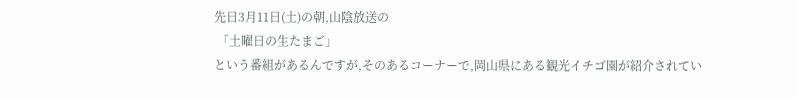先日3月11日(土)の朝,山陰放送の
 「土曜日の生たまご」
という番組があるんですが,そのあるコーナーで,岡山県にある観光イチゴ園が紹介されてい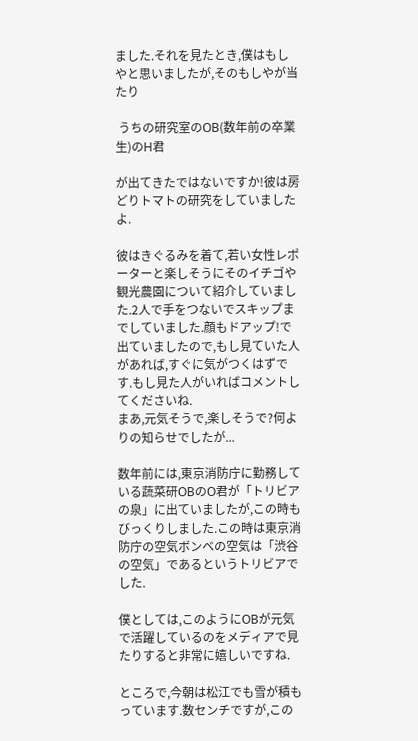ました.それを見たとき,僕はもしやと思いましたが,そのもしやが当たり

 うちの研究室のOB(数年前の卒業生)のH君

が出てきたではないですか!彼は房どりトマトの研究をしていましたよ.

彼はきぐるみを着て,若い女性レポーターと楽しそうにそのイチゴや観光農園について紹介していました.2人で手をつないでスキップまでしていました.顔もドアップ!で出ていましたので,もし見ていた人があれば,すぐに気がつくはずです.もし見た人がいればコメントしてくださいね.
まあ,元気そうで,楽しそうで?何よりの知らせでしたが...

数年前には,東京消防庁に勤務している蔬菜研OBのO君が「トリビアの泉」に出ていましたが,この時もびっくりしました.この時は東京消防庁の空気ボンベの空気は「渋谷の空気」であるというトリビアでした.

僕としては,このようにOBが元気で活躍しているのをメディアで見たりすると非常に嬉しいですね.

ところで,今朝は松江でも雪が積もっています.数センチですが,この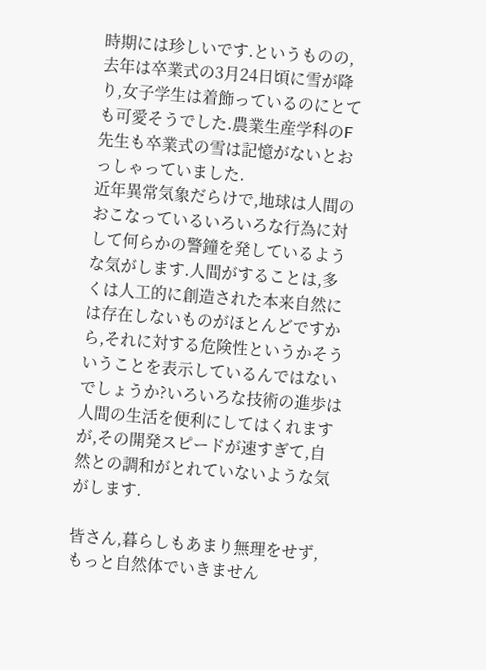時期には珍しいです.というものの,去年は卒業式の3月24日頃に雪が降り,女子学生は着飾っているのにとても可愛そうでした.農業生産学科のF先生も卒業式の雪は記憶がないとおっしゃっていました.
近年異常気象だらけで,地球は人間のおこなっているいろいろな行為に対して何らかの警鐘を発しているような気がします.人間がすることは,多くは人工的に創造された本来自然には存在しないものがほとんどですから,それに対する危険性というかそういうことを表示しているんではないでしょうか?いろいろな技術の進歩は人間の生活を便利にしてはくれますが,その開発スピードが速すぎて,自然との調和がとれていないような気がします.

皆さん,暮らしもあまり無理をせず,もっと自然体でいきません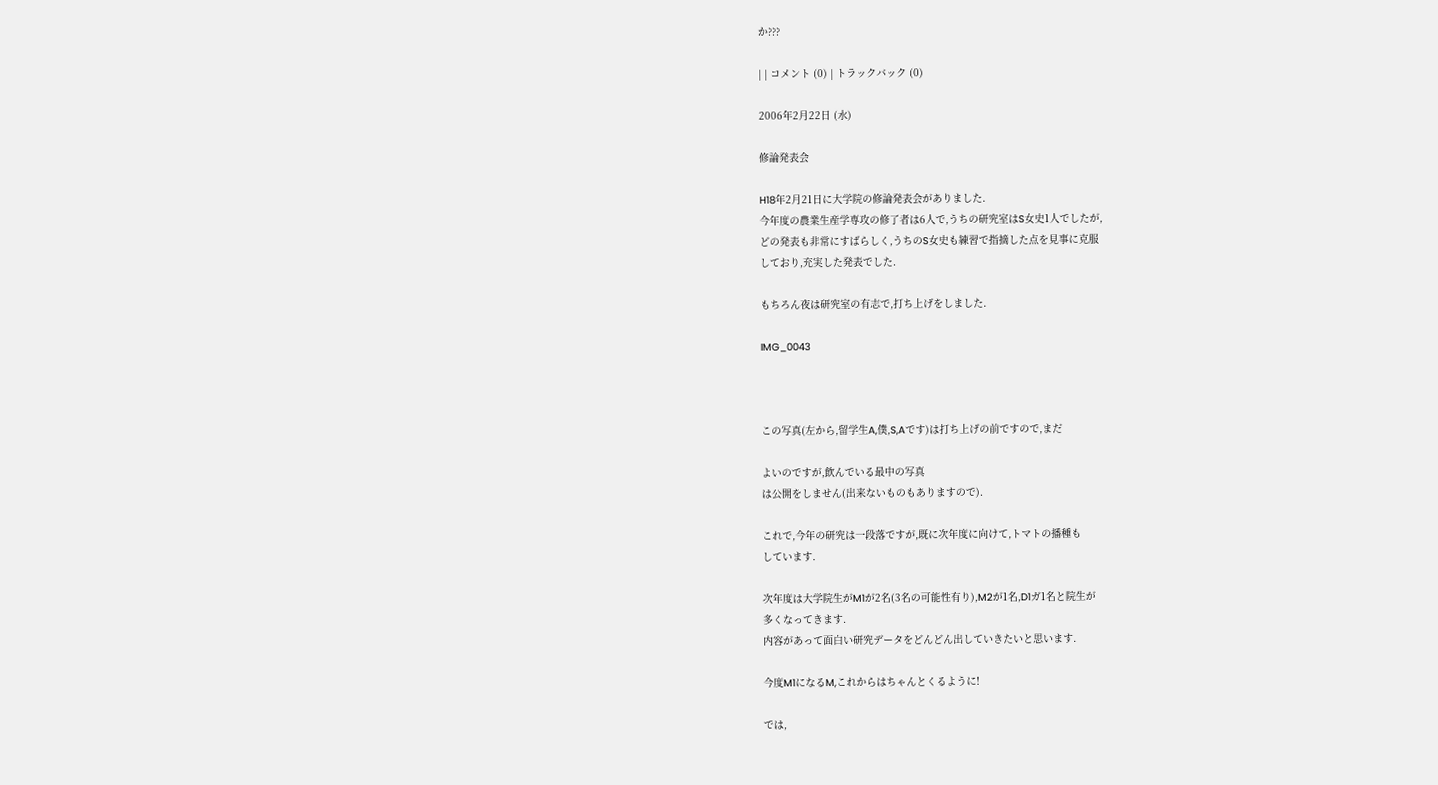か???

| | コメント (0) | トラックバック (0)

2006年2月22日 (水)

修論発表会

H18年2月21日に大学院の修論発表会がありました.
今年度の農業生産学専攻の修了者は6人で,うちの研究室はS女史1人でしたが,
どの発表も非常にすばらしく,うちのS女史も練習で指摘した点を見事に克服
しており,充実した発表でした.

もちろん夜は研究室の有志で,打ち上げをしました.

IMG_0043



この写真(左から,留学生A,僕,S,Aです)は打ち上げの前ですので,まだ

よいのですが,飲んでいる最中の写真
は公開をしません(出来ないものもありますので).

これで,今年の研究は一段落ですが,既に次年度に向けて,トマトの播種も
しています.

次年度は大学院生がM1が2名(3名の可能性有り),M2が1名,D1ガ1名と院生が
多くなってきます.
内容があって面白い研究データをどんどん出していきたいと思います.

今度M1になるM,これからはちゃんとくるように!

では,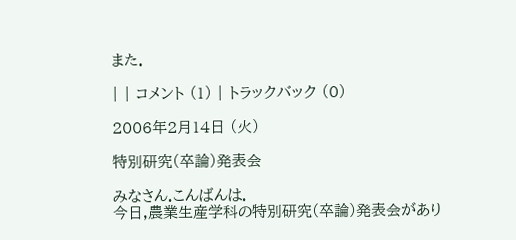また.

| | コメント (1) | トラックバック (0)

2006年2月14日 (火)

特別研究(卒論)発表会

みなさん.こんばんは.
今日,農業生産学科の特別研究(卒論)発表会があり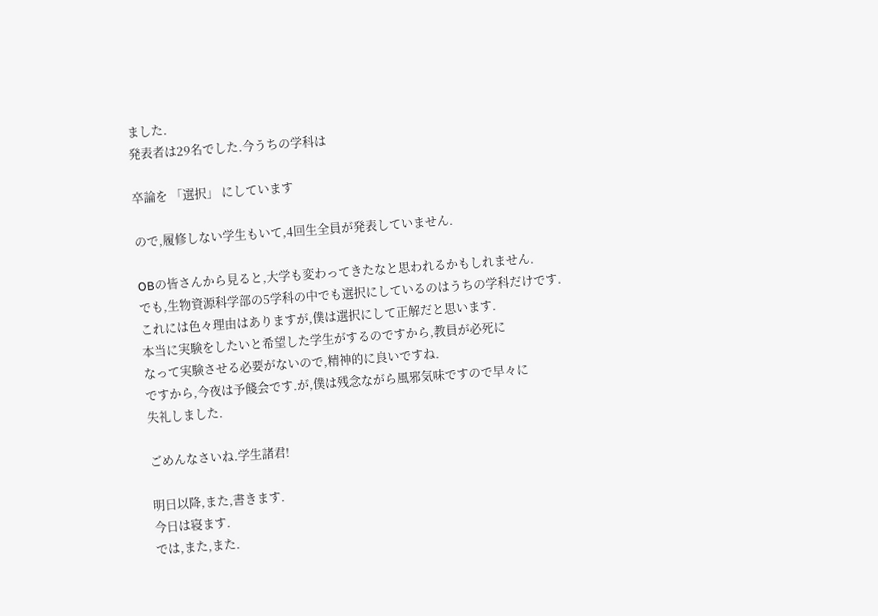ました.
発表者は29名でした.今うちの学科は

卒論を 「選択」 にしています

ので,履修しない学生もいて,4回生全員が発表していません.

OBの皆さんから見ると,大学も変わってきたなと思われるかもしれません.
でも,生物資源科学部の5学科の中でも選択にしているのはうちの学科だけです.
これには色々理由はありますが,僕は選択にして正解だと思います.
本当に実験をしたいと希望した学生がするのですから,教員が必死に
なって実験させる必要がないので,精神的に良いですね.
ですから,今夜は予餞会です.が,僕は残念ながら風邪気味ですので早々に
失礼しました.

ごめんなさいね.学生諸君!

明日以降,また,書きます.
今日は寝ます.
では,また,また.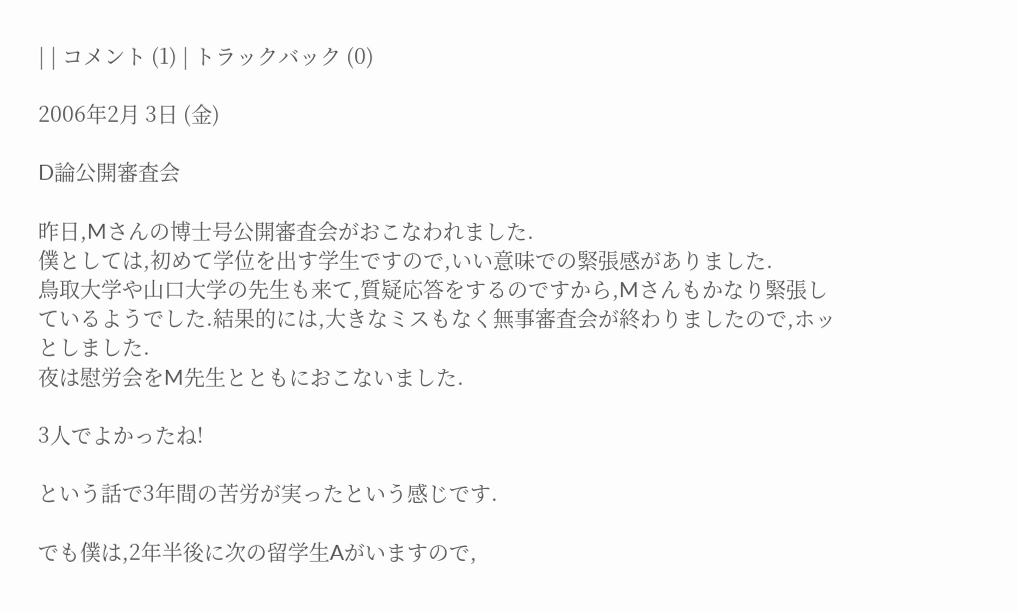| | コメント (1) | トラックバック (0)

2006年2月 3日 (金)

D論公開審査会

昨日,Mさんの博士号公開審査会がおこなわれました.
僕としては,初めて学位を出す学生ですので,いい意味での緊張感がありました.
鳥取大学や山口大学の先生も来て,質疑応答をするのですから,Mさんもかなり緊張しているようでした.結果的には,大きなミスもなく無事審査会が終わりましたので,ホッとしました.
夜は慰労会をM先生とともにおこないました.

3人でよかったね!

という話で3年間の苦労が実ったという感じです.

でも僕は,2年半後に次の留学生Aがいますので,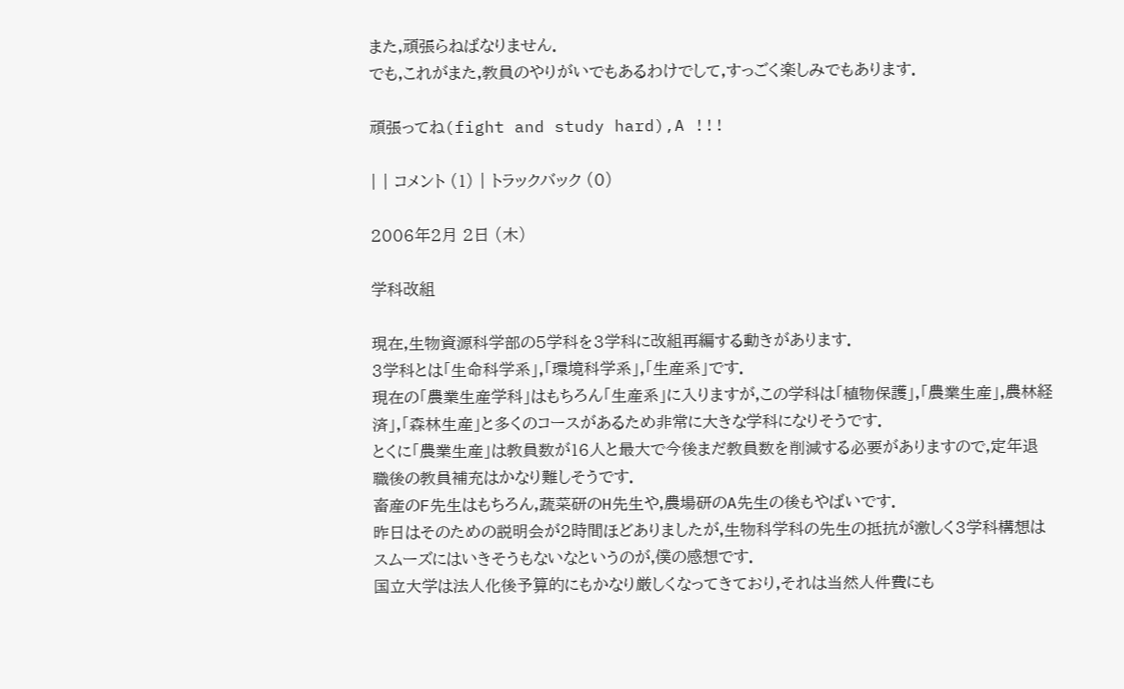また,頑張らねばなりません.
でも,これがまた,教員のやりがいでもあるわけでして,すっごく楽しみでもあります.

頑張ってね(fight and study hard),A !!!

| | コメント (1) | トラックバック (0)

2006年2月 2日 (木)

学科改組

現在,生物資源科学部の5学科を3学科に改組再編する動きがあります.
3学科とは「生命科学系」,「環境科学系」,「生産系」です.
現在の「農業生産学科」はもちろん「生産系」に入りますが,この学科は「植物保護」,「農業生産」,農林経済」,「森林生産」と多くのコースがあるため非常に大きな学科になりそうです.
とくに「農業生産」は教員数が16人と最大で今後まだ教員数を削減する必要がありますので,定年退職後の教員補充はかなり難しそうです.
畜産のF先生はもちろん,蔬菜研のH先生や,農場研のA先生の後もやばいです.
昨日はそのための説明会が2時間ほどありましたが,生物科学科の先生の抵抗が激しく3学科構想はスムーズにはいきそうもないなというのが,僕の感想です.
国立大学は法人化後予算的にもかなり厳しくなってきており,それは当然人件費にも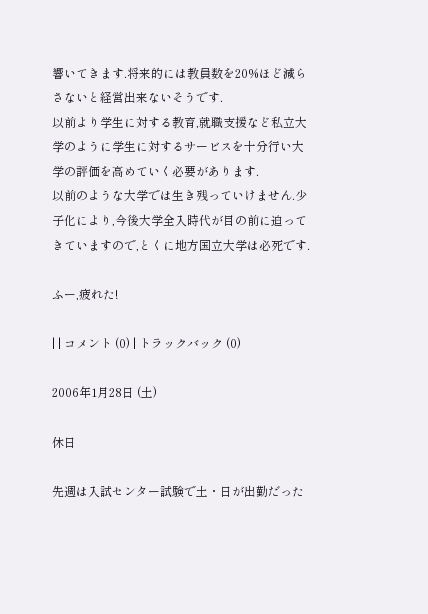響いてきます.将来的には教員数を20%ほど減らさないと経営出来ないそうです.
以前より学生に対する教育,就職支援など私立大学のように学生に対するサービスを十分行い大学の評価を高めていく必要があります.
以前のような大学では生き残っていけません.少子化により,今後大学全入時代が目の前に迫ってきていますので,とくに地方国立大学は必死です.

ふー,疲れた!

| | コメント (0) | トラックバック (0)

2006年1月28日 (土)

休日

先週は入試センター試験で土・日が出勤だった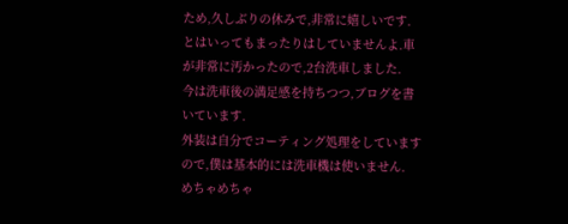ため,久しぶりの休みで,非常に嬉しいです.
とはいってもまったりはしていませんよ.車が非常に汚かったので,2台洗車しました.
今は洗車後の満足感を持ちつつ,ブログを書いています.
外装は自分でコーティング処理をしていますので,僕は基本的には洗車機は使いません.
めちゃめちゃ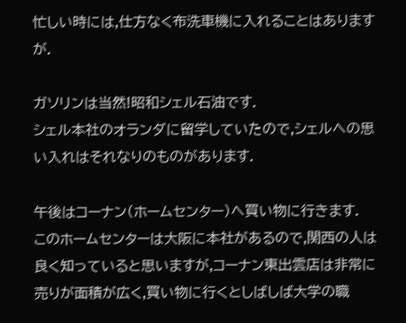忙しい時には,仕方なく布洗車機に入れることはありますが.

ガソリンは当然!昭和シェル石油です.
シェル本社のオランダに留学していたので,シェルへの思い入れはそれなりのものがあります.

午後はコーナン(ホームセンター)へ買い物に行きます.
このホームセンターは大阪に本社があるので,関西の人は良く知っていると思いますが,コーナン東出雲店は非常に売りが面積が広く,買い物に行くとしばしば大学の職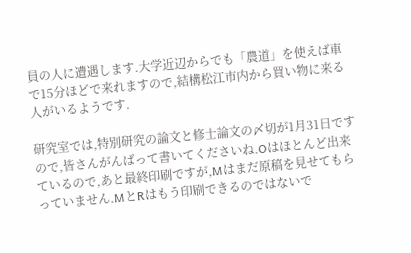員の人に遭遇します.大学近辺からでも「農道」を使えば車で15分ほどで来れますので,結構松江市内から買い物に来る人がいるようです.

研究室では,特別研究の論文と修士論文の〆切が1月31日ですので,皆さんがんばって書いてくださいね.Oはほとんど出来ているので,あと最終印刷ですが,Mはまだ原稿を見せてもらっていません.MとRはもう印刷できるのではないで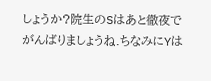しょうか?院生のSはあと徹夜でがんばりましょうね.ちなみにYは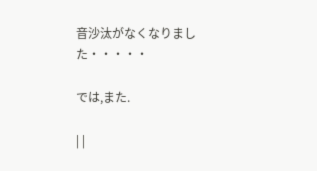音沙汰がなくなりました・・・・・

では,また.

| |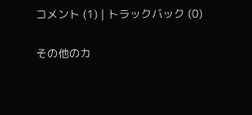コメント (1) | トラックバック (0)

その他のカ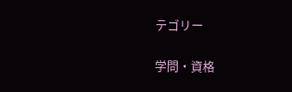テゴリー

学問・資格